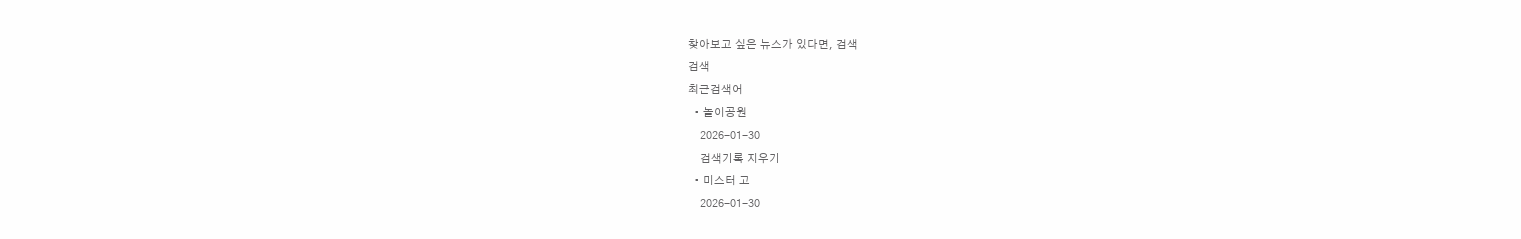찾아보고 싶은 뉴스가 있다면, 검색
검색
최근검색어
  • 놀이공원
    2026-01-30
    검색기록 지우기
  • 미스터 고
    2026-01-30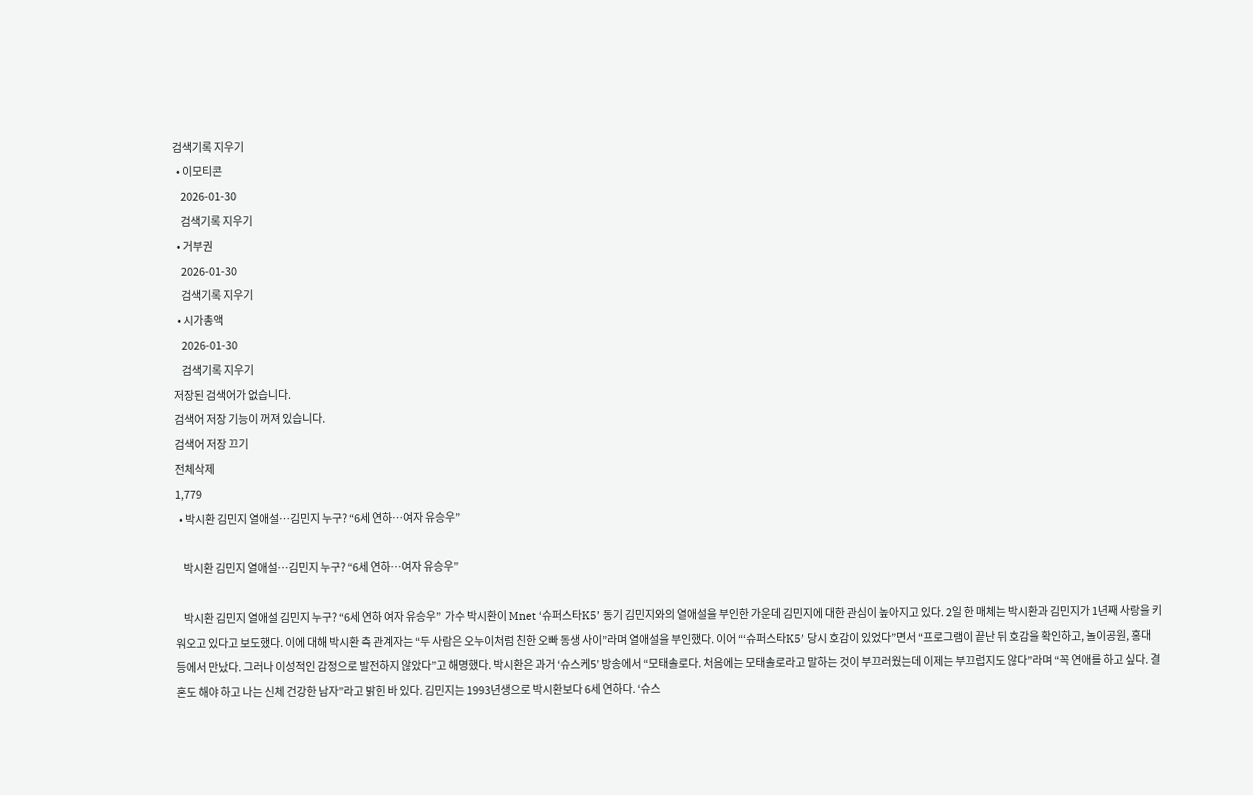검색기록 지우기
  • 이모티콘
    2026-01-30
    검색기록 지우기
  • 거부권
    2026-01-30
    검색기록 지우기
  • 시가총액
    2026-01-30
    검색기록 지우기
저장된 검색어가 없습니다.
검색어 저장 기능이 꺼져 있습니다.
검색어 저장 끄기
전체삭제
1,779
  • 박시환 김민지 열애설…김민지 누구? “6세 연하…여자 유승우”

    박시환 김민지 열애설…김민지 누구? “6세 연하…여자 유승우”

    박시환 김민지 열애설 김민지 누구? “6세 연하 여자 유승우”  가수 박시환이 Mnet ‘슈퍼스타K5’ 동기 김민지와의 열애설을 부인한 가운데 김민지에 대한 관심이 높아지고 있다. 2일 한 매체는 박시환과 김민지가 1년째 사랑을 키워오고 있다고 보도했다. 이에 대해 박시환 측 관계자는 “두 사람은 오누이처럼 친한 오빠 동생 사이”라며 열애설을 부인했다. 이어 “‘슈퍼스타K5′ 당시 호감이 있었다”면서 “프로그램이 끝난 뒤 호감을 확인하고, 놀이공원, 홍대 등에서 만났다. 그러나 이성적인 감정으로 발전하지 않았다”고 해명했다. 박시환은 과거 ‘슈스케5’ 방송에서 “모태솔로다. 처음에는 모태솔로라고 말하는 것이 부끄러웠는데 이제는 부끄럽지도 않다”라며 “꼭 연애를 하고 싶다. 결혼도 해야 하고 나는 신체 건강한 남자”라고 밝힌 바 있다. 김민지는 1993년생으로 박시환보다 6세 연하다. ‘슈스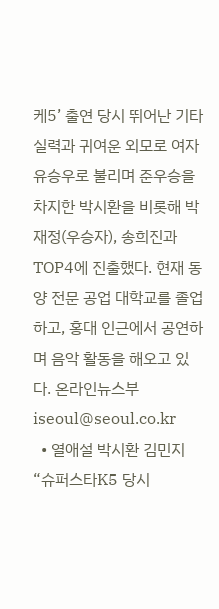케5’ 출연 당시 뛰어난 기타 실력과 귀여운 외모로 여자 유승우로 불리며 준우승을 차지한 박시환을 비롯해 박재정(우승자), 송희진과 TOP4에 진출했다. 현재 동양 전문 공업 대학교를 졸업하고, 홍대 인근에서 공연하며 음악 활동을 해오고 있다. 온라인뉴스부 iseoul@seoul.co.kr
  • 열애설 박시환 김민지 “슈퍼스타K5 당시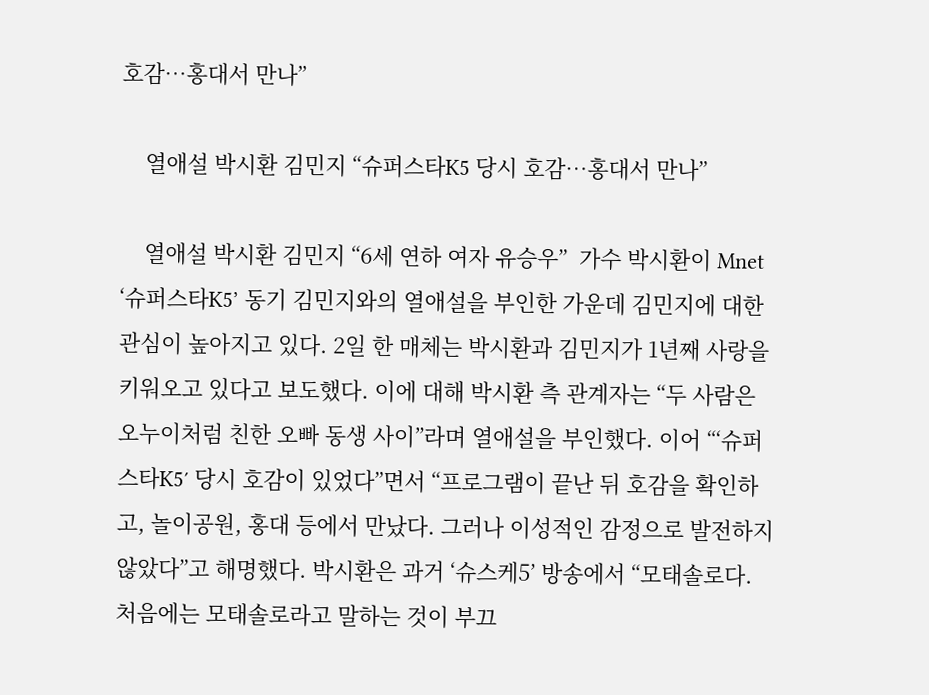호감…홍대서 만나”

    열애설 박시환 김민지 “슈퍼스타K5 당시 호감…홍대서 만나”

    열애설 박시환 김민지 “6세 연하 여자 유승우”  가수 박시환이 Mnet ‘슈퍼스타K5’ 동기 김민지와의 열애설을 부인한 가운데 김민지에 대한 관심이 높아지고 있다. 2일 한 매체는 박시환과 김민지가 1년째 사랑을 키워오고 있다고 보도했다. 이에 대해 박시환 측 관계자는 “두 사람은 오누이처럼 친한 오빠 동생 사이”라며 열애설을 부인했다. 이어 “‘슈퍼스타K5′ 당시 호감이 있었다”면서 “프로그램이 끝난 뒤 호감을 확인하고, 놀이공원, 홍대 등에서 만났다. 그러나 이성적인 감정으로 발전하지 않았다”고 해명했다. 박시환은 과거 ‘슈스케5’ 방송에서 “모태솔로다. 처음에는 모태솔로라고 말하는 것이 부끄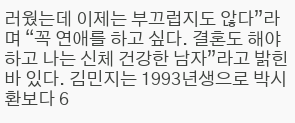러웠는데 이제는 부끄럽지도 않다”라며 “꼭 연애를 하고 싶다. 결혼도 해야 하고 나는 신체 건강한 남자”라고 밝힌 바 있다. 김민지는 1993년생으로 박시환보다 6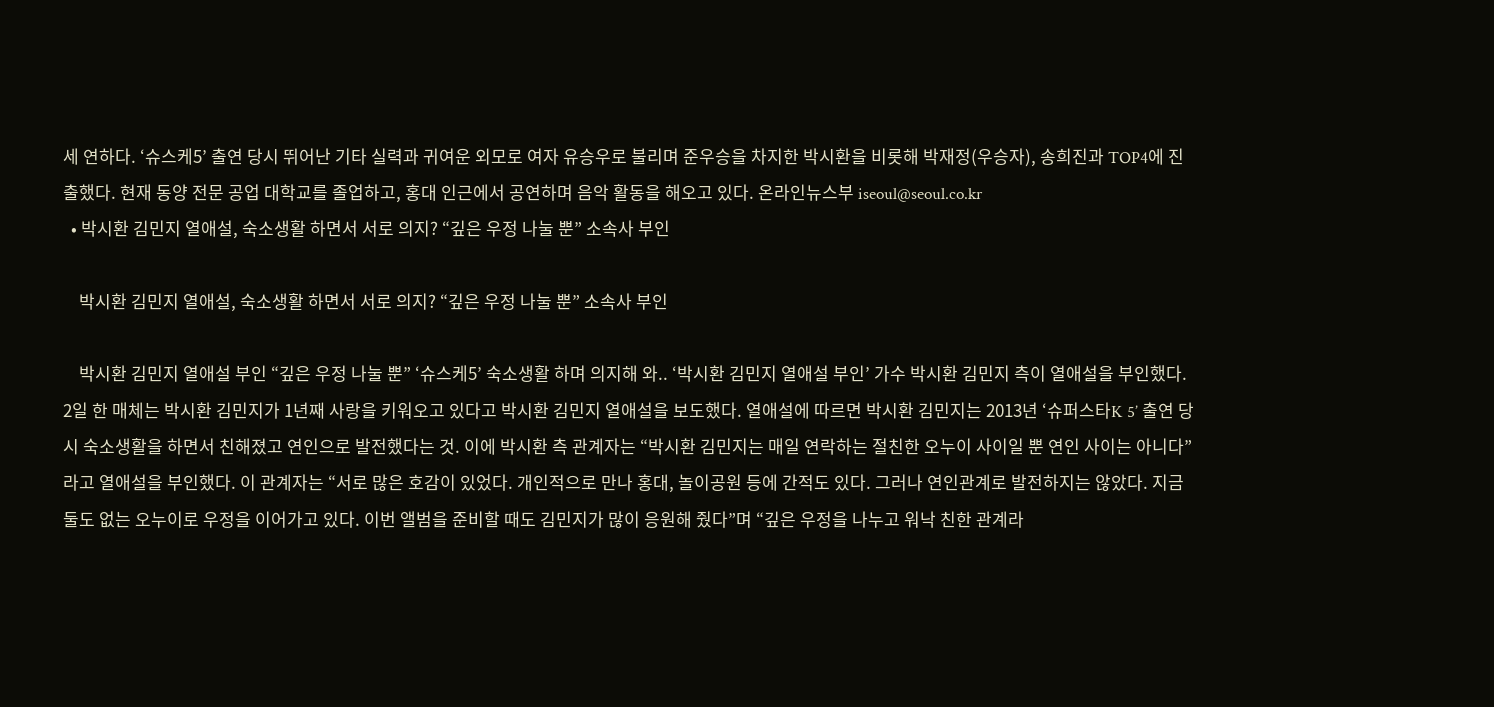세 연하다. ‘슈스케5’ 출연 당시 뛰어난 기타 실력과 귀여운 외모로 여자 유승우로 불리며 준우승을 차지한 박시환을 비롯해 박재정(우승자), 송희진과 TOP4에 진출했다. 현재 동양 전문 공업 대학교를 졸업하고, 홍대 인근에서 공연하며 음악 활동을 해오고 있다. 온라인뉴스부 iseoul@seoul.co.kr
  • 박시환 김민지 열애설, 숙소생활 하면서 서로 의지? “깊은 우정 나눌 뿐” 소속사 부인

    박시환 김민지 열애설, 숙소생활 하면서 서로 의지? “깊은 우정 나눌 뿐” 소속사 부인

    박시환 김민지 열애설 부인 “깊은 우정 나눌 뿐” ‘슈스케5’ 숙소생활 하며 의지해 와.. ‘박시환 김민지 열애설 부인’ 가수 박시환 김민지 측이 열애설을 부인했다. 2일 한 매체는 박시환 김민지가 1년째 사랑을 키워오고 있다고 박시환 김민지 열애설을 보도했다. 열애설에 따르면 박시환 김민지는 2013년 ‘슈퍼스타K 5’ 출연 당시 숙소생활을 하면서 친해졌고 연인으로 발전했다는 것. 이에 박시환 측 관계자는 “박시환 김민지는 매일 연락하는 절친한 오누이 사이일 뿐 연인 사이는 아니다”라고 열애설을 부인했다. 이 관계자는 “서로 많은 호감이 있었다. 개인적으로 만나 홍대, 놀이공원 등에 간적도 있다. 그러나 연인관계로 발전하지는 않았다. 지금 둘도 없는 오누이로 우정을 이어가고 있다. 이번 앨범을 준비할 때도 김민지가 많이 응원해 줬다”며 “깊은 우정을 나누고 워낙 친한 관계라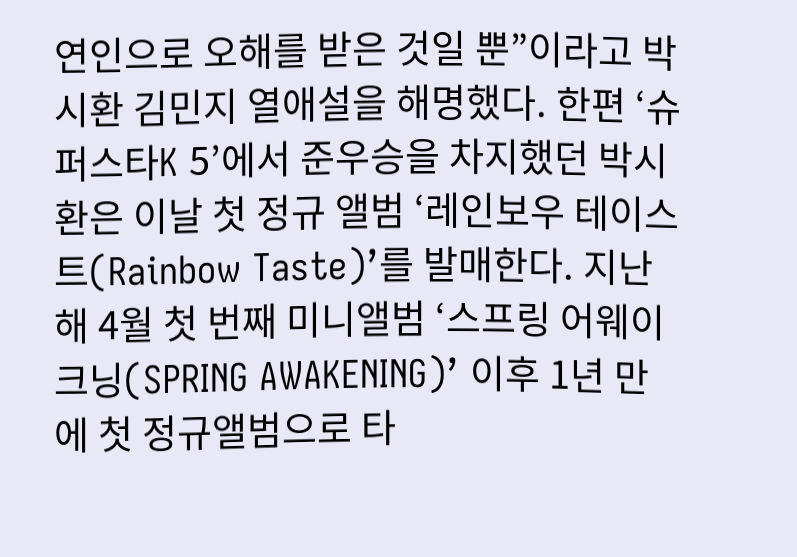연인으로 오해를 받은 것일 뿐”이라고 박시환 김민지 열애설을 해명했다. 한편 ‘슈퍼스타K 5’에서 준우승을 차지했던 박시환은 이날 첫 정규 앨범 ‘레인보우 테이스트(Rainbow Taste)’를 발매한다. 지난해 4월 첫 번째 미니앨범 ‘스프링 어웨이크닝(SPRING AWAKENING)’ 이후 1년 만에 첫 정규앨범으로 타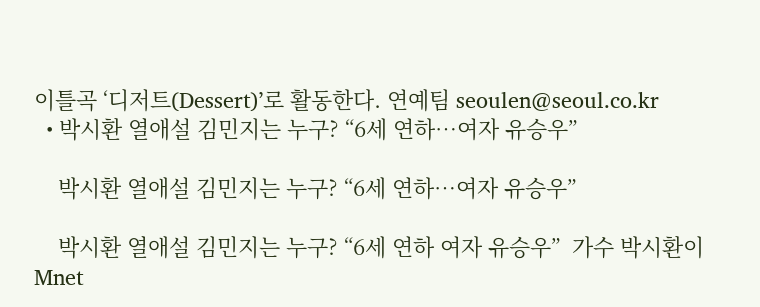이틀곡 ‘디저트(Dessert)’로 활동한다. 연예팀 seoulen@seoul.co.kr
  • 박시환 열애설 김민지는 누구? “6세 연하…여자 유승우”

    박시환 열애설 김민지는 누구? “6세 연하…여자 유승우”

    박시환 열애설 김민지는 누구? “6세 연하 여자 유승우”  가수 박시환이 Mnet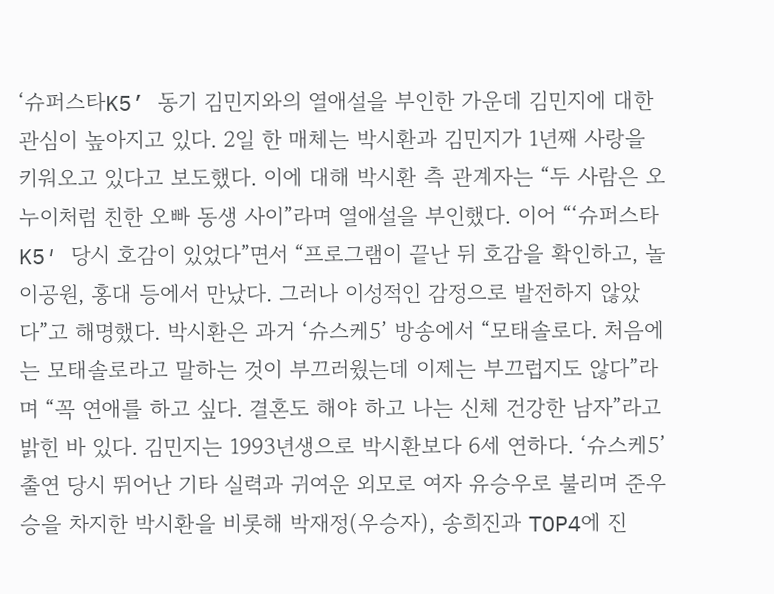‘슈퍼스타K5’ 동기 김민지와의 열애설을 부인한 가운데 김민지에 대한 관심이 높아지고 있다. 2일 한 매체는 박시환과 김민지가 1년째 사랑을 키워오고 있다고 보도했다. 이에 대해 박시환 측 관계자는 “두 사람은 오누이처럼 친한 오빠 동생 사이”라며 열애설을 부인했다. 이어 “‘슈퍼스타K5′ 당시 호감이 있었다”면서 “프로그램이 끝난 뒤 호감을 확인하고, 놀이공원, 홍대 등에서 만났다. 그러나 이성적인 감정으로 발전하지 않았다”고 해명했다. 박시환은 과거 ‘슈스케5’ 방송에서 “모태솔로다. 처음에는 모태솔로라고 말하는 것이 부끄러웠는데 이제는 부끄럽지도 않다”라며 “꼭 연애를 하고 싶다. 결혼도 해야 하고 나는 신체 건강한 남자”라고 밝힌 바 있다. 김민지는 1993년생으로 박시환보다 6세 연하다. ‘슈스케5’ 출연 당시 뛰어난 기타 실력과 귀여운 외모로 여자 유승우로 불리며 준우승을 차지한 박시환을 비롯해 박재정(우승자), 송희진과 TOP4에 진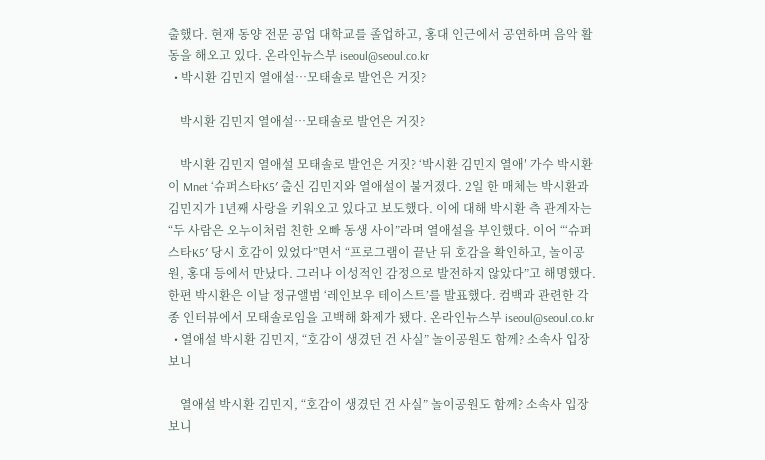출했다. 현재 동양 전문 공업 대학교를 졸업하고, 홍대 인근에서 공연하며 음악 활동을 해오고 있다. 온라인뉴스부 iseoul@seoul.co.kr
  • 박시환 김민지 열애설…모태솔로 발언은 거짓?

    박시환 김민지 열애설…모태솔로 발언은 거짓?

    박시환 김민지 열애설 모태솔로 발언은 거짓? ‘박시환 김민지 열애′ 가수 박시환이 Mnet ‘슈퍼스타K5′ 출신 김민지와 열애설이 불거졌다. 2일 한 매체는 박시환과 김민지가 1년째 사랑을 키워오고 있다고 보도했다. 이에 대해 박시환 측 관계자는 “두 사람은 오누이처럼 친한 오빠 동생 사이”라며 열애설을 부인했다. 이어 “‘슈퍼스타K5′ 당시 호감이 있었다”면서 “프로그램이 끝난 뒤 호감을 확인하고, 놀이공원, 홍대 등에서 만났다. 그러나 이성적인 감정으로 발전하지 않았다”고 해명했다. 한편 박시환은 이날 정규앨범 ‘레인보우 테이스트’를 발표했다. 컴백과 관련한 각종 인터뷰에서 모태솔로임을 고백해 화제가 됐다. 온라인뉴스부 iseoul@seoul.co.kr
  • 열애설 박시환 김민지, “호감이 생겼던 건 사실” 놀이공원도 함께? 소속사 입장보니

    열애설 박시환 김민지, “호감이 생겼던 건 사실” 놀이공원도 함께? 소속사 입장보니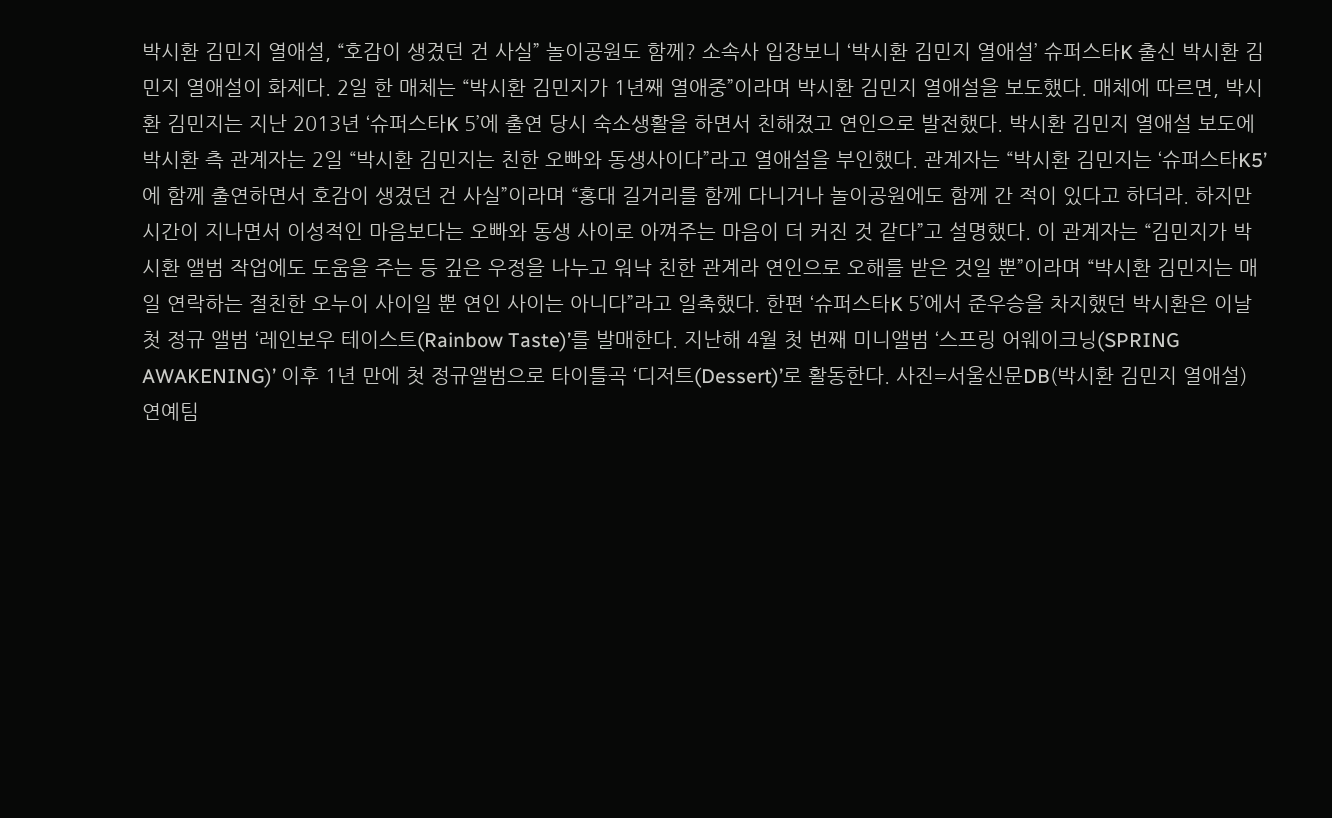박시환 김민지 열애설, “호감이 생겼던 건 사실” 놀이공원도 함께? 소속사 입장보니 ‘박시환 김민지 열애설’ 슈퍼스타K 출신 박시환 김민지 열애설이 화제다. 2일 한 매체는 “박시환 김민지가 1년째 열애중”이라며 박시환 김민지 열애설을 보도했다. 매체에 따르면, 박시환 김민지는 지난 2013년 ‘슈퍼스타K 5’에 출연 당시 숙소생활을 하면서 친해졌고 연인으로 발전했다. 박시환 김민지 열애설 보도에 박시환 측 관계자는 2일 “박시환 김민지는 친한 오빠와 동생사이다”라고 열애설을 부인했다. 관계자는 “박시환 김민지는 ‘슈퍼스타K5’에 함께 출연하면서 호감이 생겼던 건 사실”이라며 “홍대 길거리를 함께 다니거나 놀이공원에도 함께 간 적이 있다고 하더라. 하지만 시간이 지나면서 이성적인 마음보다는 오빠와 동생 사이로 아껴주는 마음이 더 커진 것 같다”고 설명했다. 이 관계자는 “김민지가 박시환 앨범 작업에도 도움을 주는 등 깊은 우정을 나누고 워낙 친한 관계라 연인으로 오해를 받은 것일 뿐”이라며 “박시환 김민지는 매일 연락하는 절친한 오누이 사이일 뿐 연인 사이는 아니다”라고 일축했다. 한편 ‘슈퍼스타K 5’에서 준우승을 차지했던 박시환은 이날 첫 정규 앨범 ‘레인보우 테이스트(Rainbow Taste)’를 발매한다. 지난해 4월 첫 번째 미니앨범 ‘스프링 어웨이크닝(SPRING AWAKENING)’ 이후 1년 만에 첫 정규앨범으로 타이틀곡 ‘디저트(Dessert)’로 활동한다. 사진=서울신문DB(박시환 김민지 열애설) 연예팀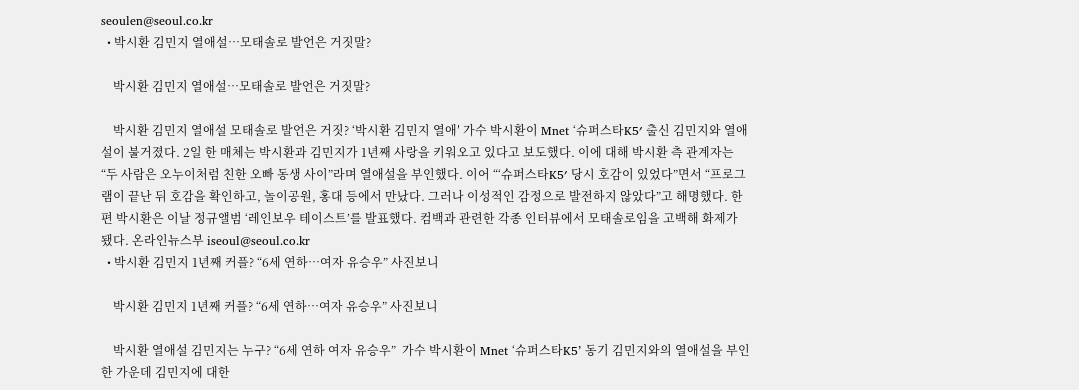seoulen@seoul.co.kr
  • 박시환 김민지 열애설…모태솔로 발언은 거짓말?

    박시환 김민지 열애설…모태솔로 발언은 거짓말?

    박시환 김민지 열애설 모태솔로 발언은 거짓? ‘박시환 김민지 열애′ 가수 박시환이 Mnet ‘슈퍼스타K5′ 출신 김민지와 열애설이 불거졌다. 2일 한 매체는 박시환과 김민지가 1년째 사랑을 키워오고 있다고 보도했다. 이에 대해 박시환 측 관계자는 “두 사람은 오누이처럼 친한 오빠 동생 사이”라며 열애설을 부인했다. 이어 “‘슈퍼스타K5′ 당시 호감이 있었다”면서 “프로그램이 끝난 뒤 호감을 확인하고, 놀이공원, 홍대 등에서 만났다. 그러나 이성적인 감정으로 발전하지 않았다”고 해명했다. 한편 박시환은 이날 정규앨범 ‘레인보우 테이스트’를 발표했다. 컴백과 관련한 각종 인터뷰에서 모태솔로임을 고백해 화제가 됐다. 온라인뉴스부 iseoul@seoul.co.kr
  • 박시환 김민지 1년째 커플? “6세 연하…여자 유승우” 사진보니

    박시환 김민지 1년째 커플? “6세 연하…여자 유승우” 사진보니

    박시환 열애설 김민지는 누구? “6세 연하 여자 유승우”  가수 박시환이 Mnet ‘슈퍼스타K5’ 동기 김민지와의 열애설을 부인한 가운데 김민지에 대한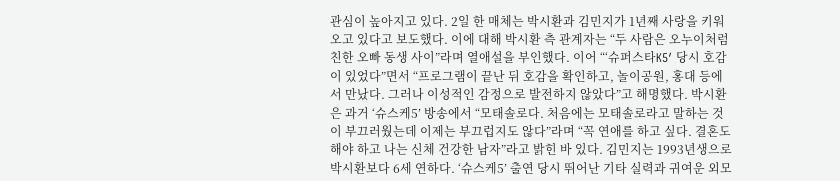관심이 높아지고 있다. 2일 한 매체는 박시환과 김민지가 1년째 사랑을 키워오고 있다고 보도했다. 이에 대해 박시환 측 관계자는 “두 사람은 오누이처럼 친한 오빠 동생 사이”라며 열애설을 부인했다. 이어 “‘슈퍼스타K5′ 당시 호감이 있었다”면서 “프로그램이 끝난 뒤 호감을 확인하고, 놀이공원, 홍대 등에서 만났다. 그러나 이성적인 감정으로 발전하지 않았다”고 해명했다. 박시환은 과거 ‘슈스케5’ 방송에서 “모태솔로다. 처음에는 모태솔로라고 말하는 것이 부끄러웠는데 이제는 부끄럽지도 않다”라며 “꼭 연애를 하고 싶다. 결혼도 해야 하고 나는 신체 건강한 남자”라고 밝힌 바 있다. 김민지는 1993년생으로 박시환보다 6세 연하다. ‘슈스케5’ 출연 당시 뛰어난 기타 실력과 귀여운 외모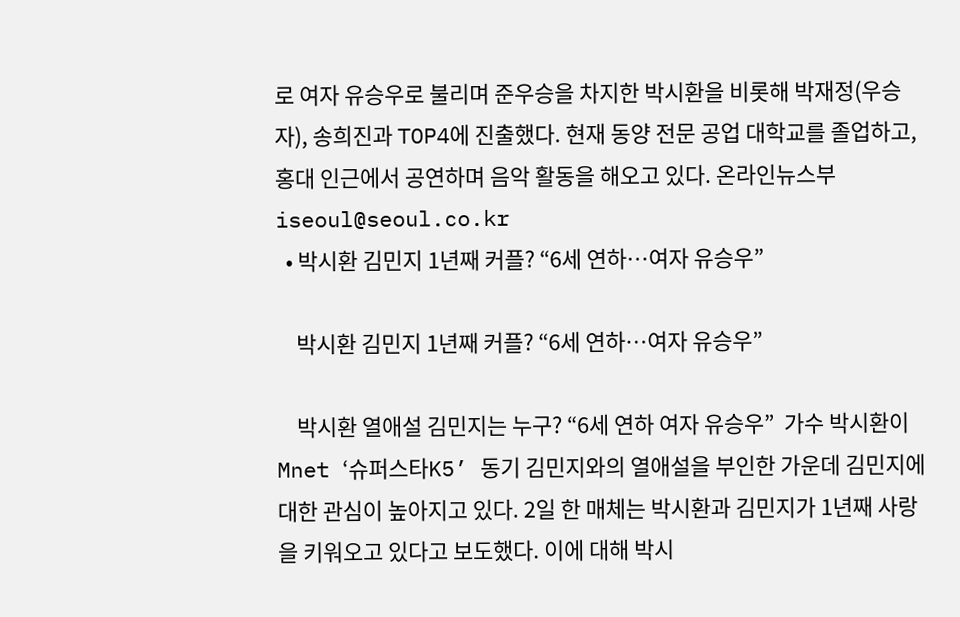로 여자 유승우로 불리며 준우승을 차지한 박시환을 비롯해 박재정(우승자), 송희진과 TOP4에 진출했다. 현재 동양 전문 공업 대학교를 졸업하고, 홍대 인근에서 공연하며 음악 활동을 해오고 있다. 온라인뉴스부 iseoul@seoul.co.kr
  • 박시환 김민지 1년째 커플? “6세 연하…여자 유승우”

    박시환 김민지 1년째 커플? “6세 연하…여자 유승우”

    박시환 열애설 김민지는 누구? “6세 연하 여자 유승우”  가수 박시환이 Mnet ‘슈퍼스타K5’ 동기 김민지와의 열애설을 부인한 가운데 김민지에 대한 관심이 높아지고 있다. 2일 한 매체는 박시환과 김민지가 1년째 사랑을 키워오고 있다고 보도했다. 이에 대해 박시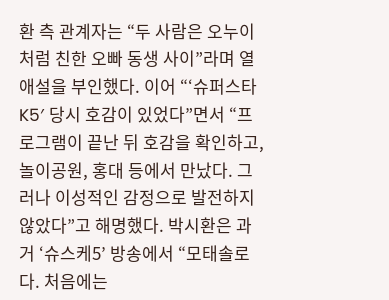환 측 관계자는 “두 사람은 오누이처럼 친한 오빠 동생 사이”라며 열애설을 부인했다. 이어 “‘슈퍼스타K5′ 당시 호감이 있었다”면서 “프로그램이 끝난 뒤 호감을 확인하고, 놀이공원, 홍대 등에서 만났다. 그러나 이성적인 감정으로 발전하지 않았다”고 해명했다. 박시환은 과거 ‘슈스케5’ 방송에서 “모태솔로다. 처음에는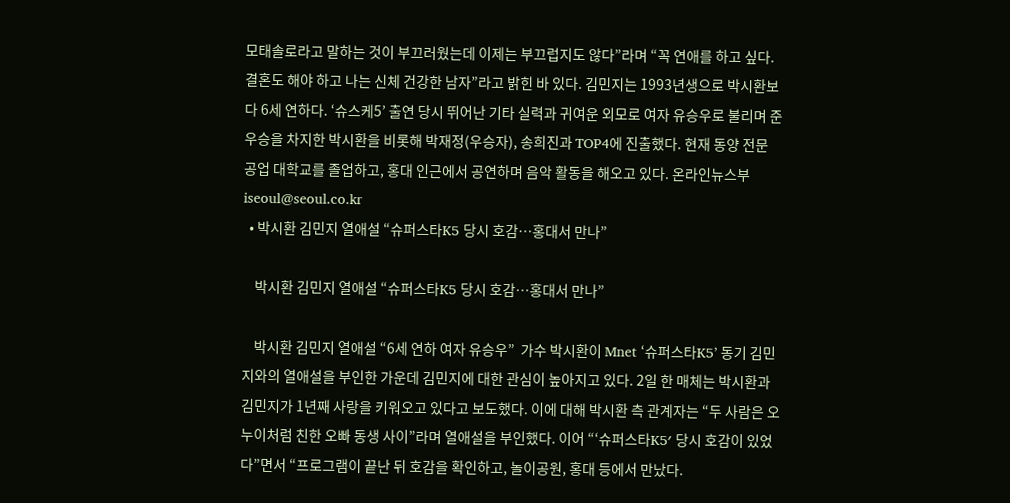모태솔로라고 말하는 것이 부끄러웠는데 이제는 부끄럽지도 않다”라며 “꼭 연애를 하고 싶다. 결혼도 해야 하고 나는 신체 건강한 남자”라고 밝힌 바 있다. 김민지는 1993년생으로 박시환보다 6세 연하다. ‘슈스케5’ 출연 당시 뛰어난 기타 실력과 귀여운 외모로 여자 유승우로 불리며 준우승을 차지한 박시환을 비롯해 박재정(우승자), 송희진과 TOP4에 진출했다. 현재 동양 전문 공업 대학교를 졸업하고, 홍대 인근에서 공연하며 음악 활동을 해오고 있다. 온라인뉴스부 iseoul@seoul.co.kr
  • 박시환 김민지 열애설 “슈퍼스타K5 당시 호감…홍대서 만나”

    박시환 김민지 열애설 “슈퍼스타K5 당시 호감…홍대서 만나”

    박시환 김민지 열애설 “6세 연하 여자 유승우”  가수 박시환이 Mnet ‘슈퍼스타K5’ 동기 김민지와의 열애설을 부인한 가운데 김민지에 대한 관심이 높아지고 있다. 2일 한 매체는 박시환과 김민지가 1년째 사랑을 키워오고 있다고 보도했다. 이에 대해 박시환 측 관계자는 “두 사람은 오누이처럼 친한 오빠 동생 사이”라며 열애설을 부인했다. 이어 “‘슈퍼스타K5′ 당시 호감이 있었다”면서 “프로그램이 끝난 뒤 호감을 확인하고, 놀이공원, 홍대 등에서 만났다.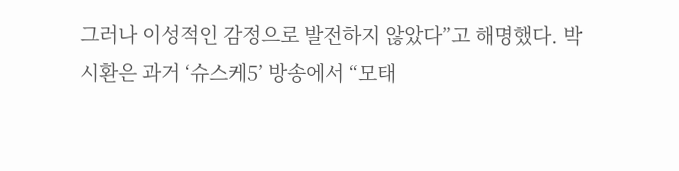그러나 이성적인 감정으로 발전하지 않았다”고 해명했다. 박시환은 과거 ‘슈스케5’ 방송에서 “모태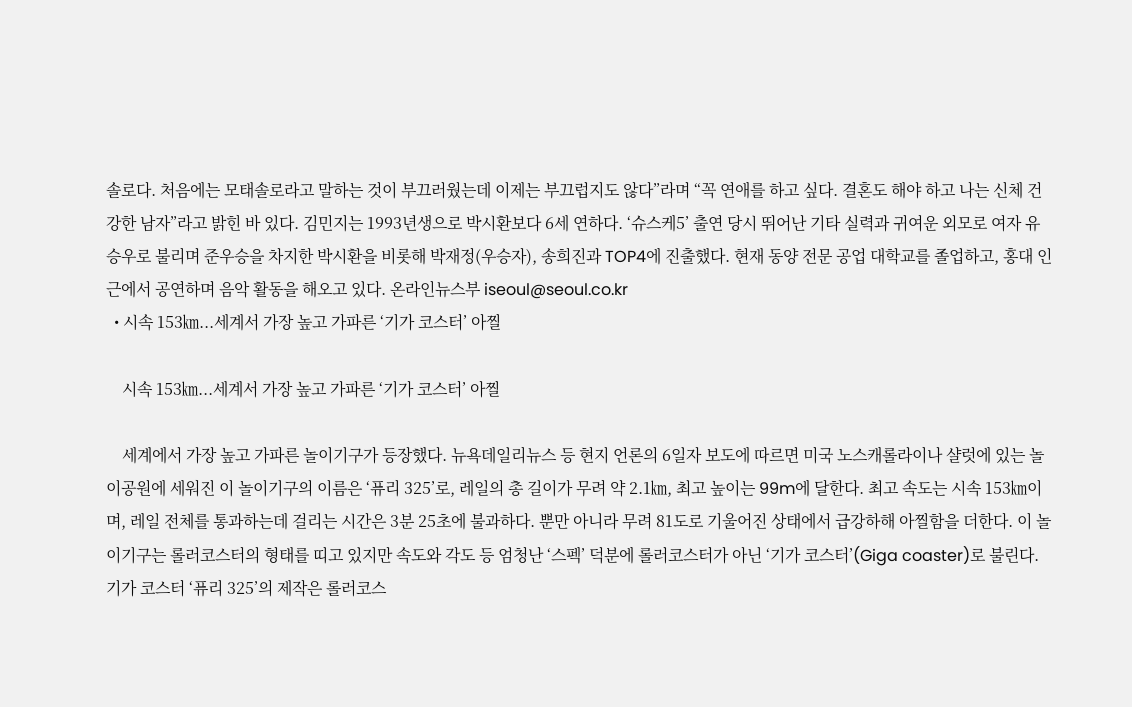솔로다. 처음에는 모태솔로라고 말하는 것이 부끄러웠는데 이제는 부끄럽지도 않다”라며 “꼭 연애를 하고 싶다. 결혼도 해야 하고 나는 신체 건강한 남자”라고 밝힌 바 있다. 김민지는 1993년생으로 박시환보다 6세 연하다. ‘슈스케5’ 출연 당시 뛰어난 기타 실력과 귀여운 외모로 여자 유승우로 불리며 준우승을 차지한 박시환을 비롯해 박재정(우승자), 송희진과 TOP4에 진출했다. 현재 동양 전문 공업 대학교를 졸업하고, 홍대 인근에서 공연하며 음악 활동을 해오고 있다. 온라인뉴스부 iseoul@seoul.co.kr
  • 시속 153㎞...세계서 가장 높고 가파른 ‘기가 코스터’ 아찔

    시속 153㎞...세계서 가장 높고 가파른 ‘기가 코스터’ 아찔

    세계에서 가장 높고 가파른 놀이기구가 등장했다. 뉴욕데일리뉴스 등 현지 언론의 6일자 보도에 따르면 미국 노스캐롤라이나 샬럿에 있는 놀이공원에 세워진 이 놀이기구의 이름은 ‘퓨리 325’로, 레일의 총 길이가 무려 약 2.1㎞, 최고 높이는 99m에 달한다. 최고 속도는 시속 153㎞이며, 레일 전체를 통과하는데 걸리는 시간은 3분 25초에 불과하다. 뿐만 아니라 무려 81도로 기울어진 상태에서 급강하해 아찔함을 더한다. 이 놀이기구는 롤러코스터의 형태를 띠고 있지만 속도와 각도 등 엄청난 ‘스펙’ 덕분에 롤러코스터가 아닌 ‘기가 코스터’(Giga coaster)로 불린다. 기가 코스터 ‘퓨리 325’의 제작은 롤러코스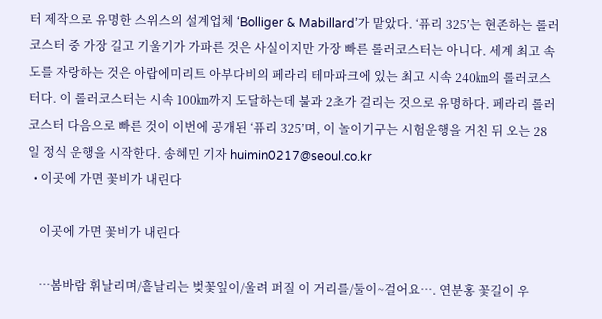터 제작으로 유명한 스위스의 설계업체 ‘Bolliger & Mabillard’가 맡았다. ‘퓨리 325’는 현존하는 롤러코스터 중 가장 길고 기울기가 가파른 것은 사실이지만 가장 빠른 롤러코스터는 아니다. 세계 최고 속도를 자랑하는 것은 아랍에미리트 아부다비의 페라리 테마파크에 있는 최고 시속 240㎞의 롤러코스터다. 이 롤러코스터는 시속 100㎞까지 도달하는데 불과 2초가 걸리는 것으로 유명하다. 페라리 롤러코스터 다음으로 빠른 것이 이번에 공개된 ‘퓨리 325’며, 이 놀이기구는 시험운행을 거친 뒤 오는 28일 정식 운행을 시작한다. 송혜민 기자 huimin0217@seoul.co.kr
  • 이곳에 가면 꽃비가 내린다

    이곳에 가면 꽃비가 내린다

    …봄바람 휘날리며/흩날리는 벚꽃잎이/울려 퍼질 이 거리를/둘이~걸어요…. 연분홍 꽃길이 우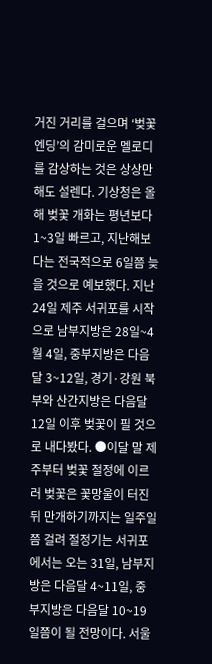거진 거리를 걸으며 ‘벚꽃엔딩’의 감미로운 멜로디를 감상하는 것은 상상만 해도 설렌다. 기상청은 올해 벚꽃 개화는 평년보다 1~3일 빠르고, 지난해보다는 전국적으로 6일쯤 늦을 것으로 예보했다. 지난 24일 제주 서귀포를 시작으로 남부지방은 28일~4월 4일, 중부지방은 다음달 3~12일, 경기·강원 북부와 산간지방은 다음달 12일 이후 벚꽃이 필 것으로 내다봤다. ●이달 말 제주부터 벚꽃 절정에 이르러 벚꽃은 꽃망울이 터진 뒤 만개하기까지는 일주일쯤 걸려 절정기는 서귀포에서는 오는 31일, 남부지방은 다음달 4~11일, 중부지방은 다음달 10~19일쯤이 될 전망이다. 서울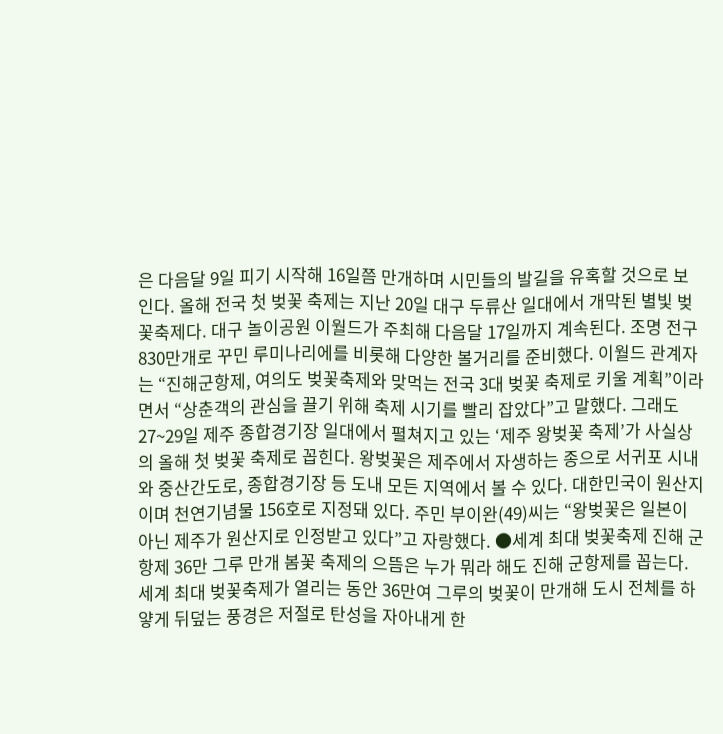은 다음달 9일 피기 시작해 16일쯤 만개하며 시민들의 발길을 유혹할 것으로 보인다. 올해 전국 첫 벚꽃 축제는 지난 20일 대구 두류산 일대에서 개막된 별빛 벚꽃축제다. 대구 놀이공원 이월드가 주최해 다음달 17일까지 계속된다. 조명 전구 830만개로 꾸민 루미나리에를 비롯해 다양한 볼거리를 준비했다. 이월드 관계자는 “진해군항제, 여의도 벚꽃축제와 맞먹는 전국 3대 벚꽃 축제로 키울 계획”이라면서 “상춘객의 관심을 끌기 위해 축제 시기를 빨리 잡았다”고 말했다. 그래도 27~29일 제주 종합경기장 일대에서 펼쳐지고 있는 ‘제주 왕벚꽃 축제’가 사실상의 올해 첫 벚꽃 축제로 꼽힌다. 왕벚꽃은 제주에서 자생하는 종으로 서귀포 시내와 중산간도로, 종합경기장 등 도내 모든 지역에서 볼 수 있다. 대한민국이 원산지이며 천연기념물 156호로 지정돼 있다. 주민 부이완(49)씨는 “왕벚꽃은 일본이 아닌 제주가 원산지로 인정받고 있다”고 자랑했다. ●세계 최대 벚꽃축제 진해 군항제 36만 그루 만개 봄꽃 축제의 으뜸은 누가 뭐라 해도 진해 군항제를 꼽는다. 세계 최대 벚꽃축제가 열리는 동안 36만여 그루의 벚꽃이 만개해 도시 전체를 하얗게 뒤덮는 풍경은 저절로 탄성을 자아내게 한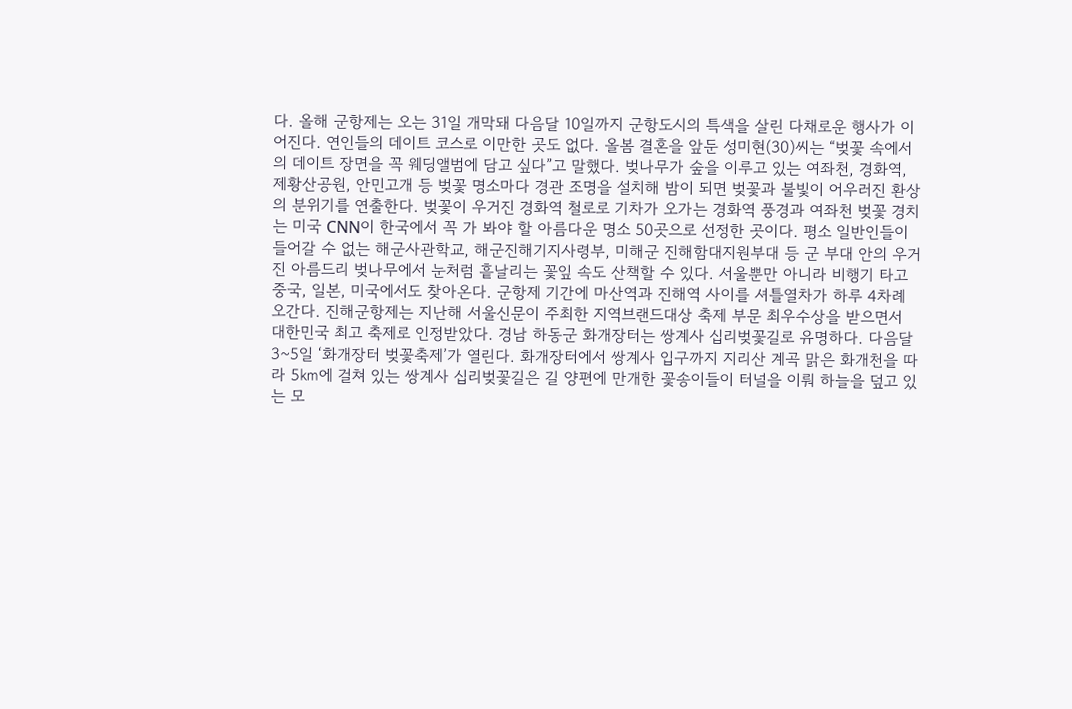다. 올해 군항제는 오는 31일 개막돼 다음달 10일까지 군항도시의 특색을 살린 다채로운 행사가 이어진다. 연인들의 데이트 코스로 이만한 곳도 없다. 올봄 결혼을 앞둔 성미현(30)씨는 “벚꽃 속에서의 데이트 장면을 꼭 웨딩앨범에 담고 싶다”고 말했다. 벚나무가 숲을 이루고 있는 여좌천, 경화역, 제황산공원, 안민고개 등 벚꽃 명소마다 경관 조명을 설치해 밤이 되면 벚꽃과 불빛이 어우러진 환상의 분위기를 연출한다. 벚꽃이 우거진 경화역 철로로 기차가 오가는 경화역 풍경과 여좌천 벚꽃 경치는 미국 CNN이 한국에서 꼭 가 봐야 할 아름다운 명소 50곳으로 선정한 곳이다. 평소 일반인들이 들어갈 수 없는 해군사관학교, 해군진해기지사령부, 미해군 진해함대지원부대 등 군 부대 안의 우거진 아름드리 벚나무에서 눈처럼 흩날리는 꽃잎 속도 산책할 수 있다. 서울뿐만 아니라 비행기 타고 중국, 일본, 미국에서도 찾아온다. 군항제 기간에 마산역과 진해역 사이를 셔틀열차가 하루 4차례 오간다. 진해군항제는 지난해 서울신문이 주최한 지역브랜드대상 축제 부문 최우수상을 받으면서 대한민국 최고 축제로 인정받았다. 경남 하동군 화개장터는 쌍계사 십리벚꽃길로 유명하다. 다음달 3~5일 ‘화개장터 벚꽃축제’가 열린다. 화개장터에서 쌍계사 입구까지 지리산 계곡 맑은 화개천을 따라 5㎞에 걸쳐 있는 쌍계사 십리벚꽃길은 길 양편에 만개한 꽃송이들이 터널을 이뤄 하늘을 덮고 있는 모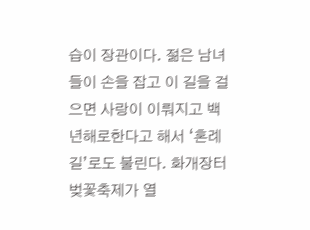습이 장관이다. 젊은 남녀들이 손을 잡고 이 길을 걸으면 사랑이 이뤄지고 백년해로한다고 해서 ‘혼례길’로도 불린다. 화개장터 벚꽃축제가 열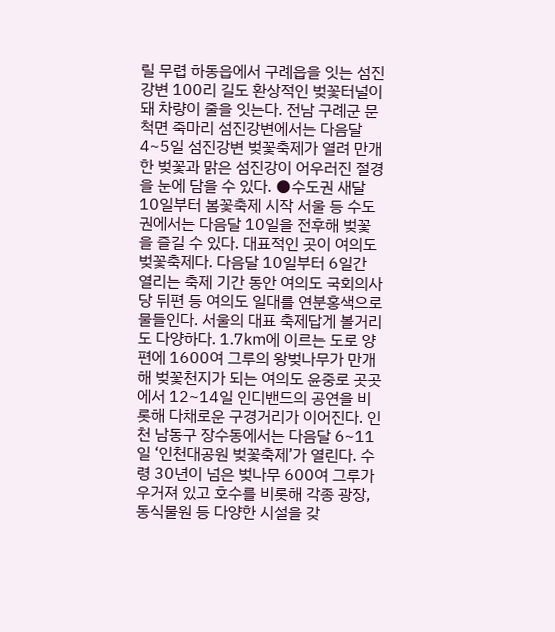릴 무렵 하동읍에서 구례읍을 잇는 섬진강변 100리 길도 환상적인 벚꽃터널이 돼 차량이 줄을 잇는다. 전남 구례군 문척면 죽마리 섬진강변에서는 다음달 4~5일 섬진강변 벚꽃축제가 열려 만개한 벚꽃과 맑은 섬진강이 어우러진 절경을 눈에 담을 수 있다. ●수도권 새달 10일부터 봄꽃축제 시작 서울 등 수도권에서는 다음달 10일을 전후해 벚꽃을 즐길 수 있다. 대표적인 곳이 여의도 벚꽃축제다. 다음달 10일부터 6일간 열리는 축제 기간 동안 여의도 국회의사당 뒤편 등 여의도 일대를 연분홍색으로 물들인다. 서울의 대표 축제답게 볼거리도 다양하다. 1.7㎞에 이르는 도로 양편에 1600여 그루의 왕벚나무가 만개해 벚꽃천지가 되는 여의도 윤중로 곳곳에서 12~14일 인디밴드의 공연을 비롯해 다채로운 구경거리가 이어진다. 인천 남동구 장수동에서는 다음달 6~11일 ‘인천대공원 벚꽃축제’가 열린다. 수령 30년이 넘은 벚나무 600여 그루가 우거져 있고 호수를 비롯해 각종 광장, 동식물원 등 다양한 시설을 갖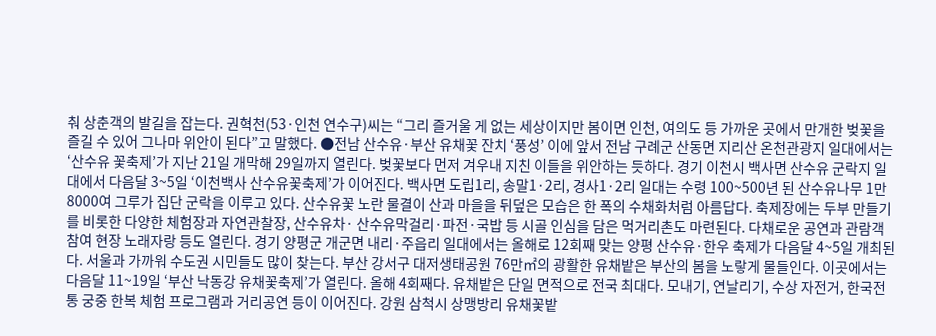춰 상춘객의 발길을 잡는다. 권혁천(53·인천 연수구)씨는 “그리 즐거울 게 없는 세상이지만 봄이면 인천, 여의도 등 가까운 곳에서 만개한 벚꽃을 즐길 수 있어 그나마 위안이 된다”고 말했다. ●전남 산수유·부산 유채꽃 잔치 ‘풍성’ 이에 앞서 전남 구례군 산동면 지리산 온천관광지 일대에서는 ‘산수유 꽃축제’가 지난 21일 개막해 29일까지 열린다. 벚꽃보다 먼저 겨우내 지친 이들을 위안하는 듯하다. 경기 이천시 백사면 산수유 군락지 일대에서 다음달 3~5일 ‘이천백사 산수유꽃축제’가 이어진다. 백사면 도립1리, 송말1·2리, 경사1·2리 일대는 수령 100~500년 된 산수유나무 1만 8000여 그루가 집단 군락을 이루고 있다. 산수유꽃 노란 물결이 산과 마을을 뒤덮은 모습은 한 폭의 수채화처럼 아름답다. 축제장에는 두부 만들기를 비롯한 다양한 체험장과 자연관찰장, 산수유차· 산수유막걸리·파전·국밥 등 시골 인심을 담은 먹거리촌도 마련된다. 다채로운 공연과 관람객 참여 현장 노래자랑 등도 열린다. 경기 양평군 개군면 내리·주읍리 일대에서는 올해로 12회째 맞는 양평 산수유·한우 축제가 다음달 4~5일 개최된다. 서울과 가까워 수도권 시민들도 많이 찾는다. 부산 강서구 대저생태공원 76만㎡의 광활한 유채밭은 부산의 봄을 노랗게 물들인다. 이곳에서는 다음달 11~19일 ‘부산 낙동강 유채꽃축제’가 열린다. 올해 4회째다. 유채밭은 단일 면적으로 전국 최대다. 모내기, 연날리기, 수상 자전거, 한국전통 궁중 한복 체험 프로그램과 거리공연 등이 이어진다. 강원 삼척시 상맹방리 유채꽃밭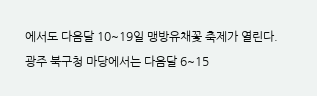에서도 다음달 10~19일 맹방유채꽃 축제가 열린다. 광주 북구청 마당에서는 다음달 6~15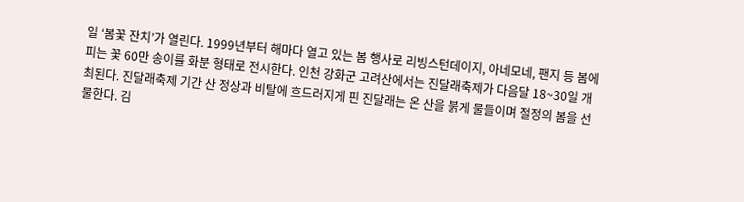일 ‘봄꽃 잔치’가 열린다. 1999년부터 해마다 열고 있는 봄 행사로 리빙스턴데이지, 아네모네, 팬지 등 봄에 피는 꽃 60만 송이를 화분 형태로 전시한다. 인천 강화군 고려산에서는 진달래축제가 다음달 18~30일 개최된다. 진달래축제 기간 산 정상과 비탈에 흐드러지게 핀 진달래는 온 산을 붉게 물들이며 절정의 봄을 선물한다. 김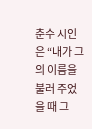춘수 시인은 “내가 그의 이름을 불러 주었을 때 그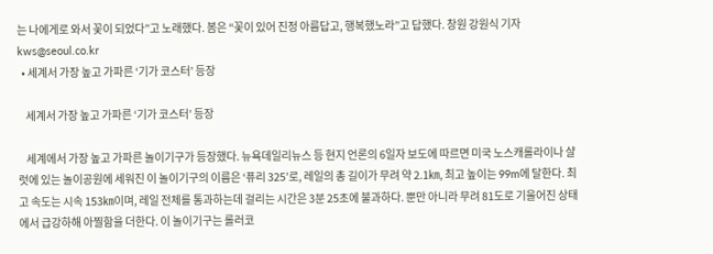는 나에게로 와서 꽃이 되었다”고 노래했다. 봄은 “꽃이 있어 진정 아름답고, 행복했노라”고 답했다. 창원 강원식 기자 kws@seoul.co.kr
  • 세계서 가장 높고 가파른 ‘기가 코스터’ 등장

    세계서 가장 높고 가파른 ‘기가 코스터’ 등장

    세계에서 가장 높고 가파른 놀이기구가 등장했다. 뉴욕데일리뉴스 등 현지 언론의 6일자 보도에 따르면 미국 노스캐롤라이나 샬럿에 있는 놀이공원에 세워진 이 놀이기구의 이름은 ‘퓨리 325’로, 레일의 총 길이가 무려 약 2.1㎞, 최고 높이는 99m에 달한다. 최고 속도는 시속 153㎞이며, 레일 전체를 통과하는데 걸리는 시간은 3분 25초에 불과하다. 뿐만 아니라 무려 81도로 기울어진 상태에서 급강하해 아찔함을 더한다. 이 놀이기구는 롤러코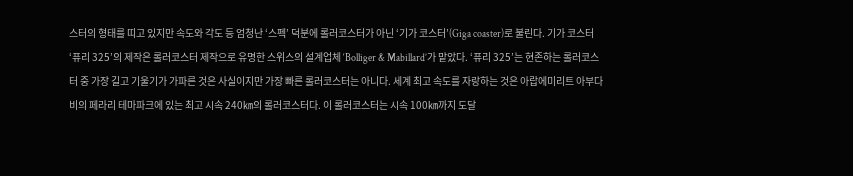스터의 형태를 띠고 있지만 속도와 각도 등 엄청난 ‘스펙’ 덕분에 롤러코스터가 아닌 ‘기가 코스터’(Giga coaster)로 불린다. 기가 코스터 ‘퓨리 325’의 제작은 롤러코스터 제작으로 유명한 스위스의 설계업체 ‘Bolliger & Mabillard’가 맡았다. ‘퓨리 325’는 현존하는 롤러코스터 중 가장 길고 기울기가 가파른 것은 사실이지만 가장 빠른 롤러코스터는 아니다. 세계 최고 속도를 자랑하는 것은 아랍에미리트 아부다비의 페라리 테마파크에 있는 최고 시속 240㎞의 롤러코스터다. 이 롤러코스터는 시속 100㎞까지 도달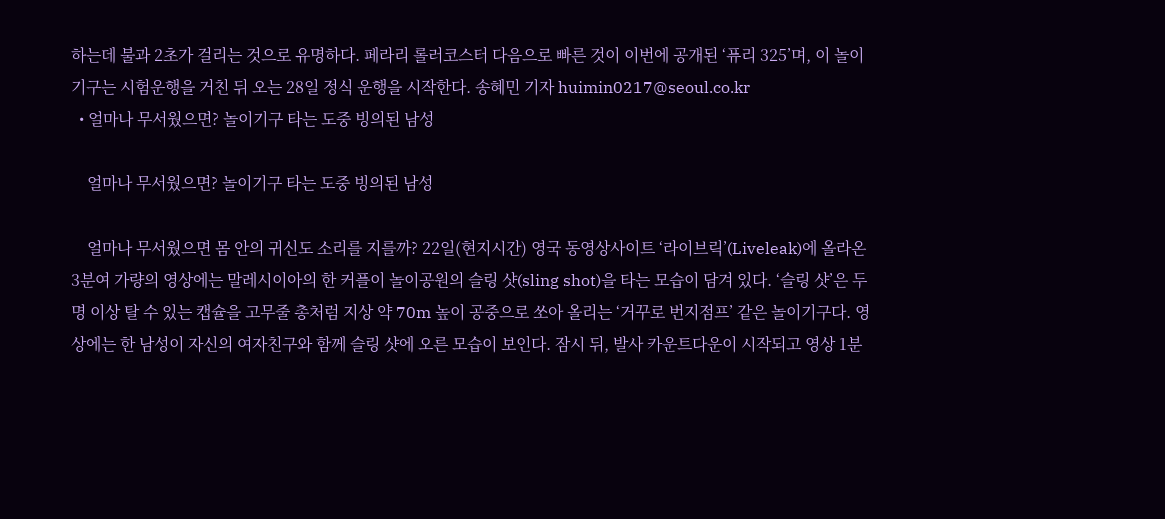하는데 불과 2초가 걸리는 것으로 유명하다. 페라리 롤러코스터 다음으로 빠른 것이 이번에 공개된 ‘퓨리 325’며, 이 놀이기구는 시험운행을 거친 뒤 오는 28일 정식 운행을 시작한다. 송혜민 기자 huimin0217@seoul.co.kr
  • 얼마나 무서웠으면? 놀이기구 타는 도중 빙의된 남성

    얼마나 무서웠으면? 놀이기구 타는 도중 빙의된 남성

    얼마나 무서웠으면 몸 안의 귀신도 소리를 지를까? 22일(현지시간) 영국 동영상사이트 ‘라이브릭’(Liveleak)에 올라온 3분여 가량의 영상에는 말레시이아의 한 커플이 놀이공원의 슬링 샷(sling shot)을 타는 모습이 담겨 있다. ‘슬링 샷’은 두 명 이상 탈 수 있는 캡슐을 고무줄 총처럼 지상 약 70m 높이 공중으로 쏘아 올리는 ‘거꾸로 번지점프’ 같은 놀이기구다. 영상에는 한 남성이 자신의 여자친구와 함께 슬링 샷에 오른 모습이 보인다. 잠시 뒤, 발사 카운트다운이 시작되고 영상 1분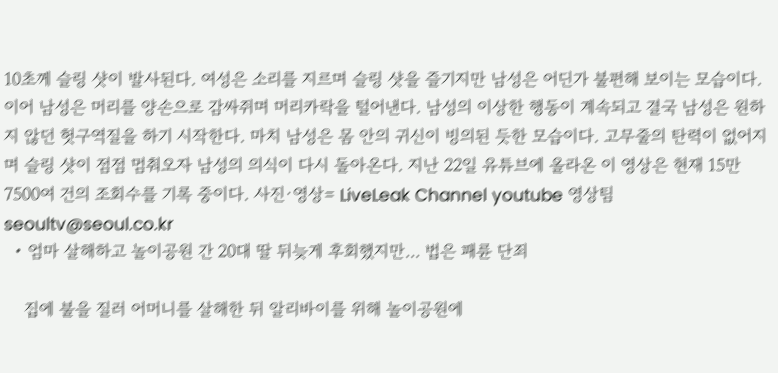10초께 슬링 샷이 발사된다. 여성은 소리를 지르며 슬링 샷을 즐기지만 남성은 어딘가 불편해 보이는 모습이다. 이어 남성은 머리를 양손으로 감싸쥐며 머리카락을 털어낸다. 남성의 이상한 행동이 계속되고 결국 남성은 원하지 않던 헛구역질을 하기 시작한다. 마치 남성은 몸 안의 귀신이 빙의된 듯한 모습이다. 고무줄의 탄력이 없어지며 슬링 샷이 점점 멈춰오자 남성의 의식이 다시 돌아온다. 지난 22일 유튜브에 올라온 이 영상은 현재 15만 7500여 건의 조회수를 기록 중이다. 사진·영상= LiveLeak Channel youtube 영상팀 seoultv@seoul.co.kr
  • 엄마 살해하고 놀이공원 간 20대 딸 뒤늦게 후회했지만… 법은 패륜 단죄

    집에 불을 질러 어머니를 살해한 뒤 알리바이를 위해 놀이공원에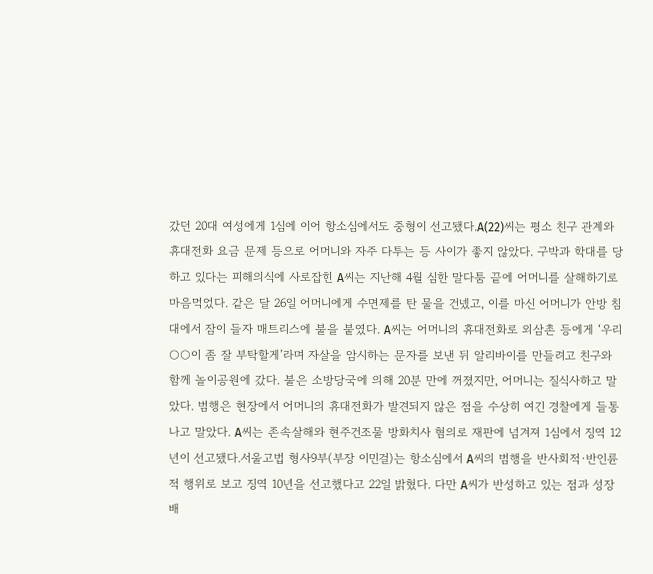갔던 20대 여성에게 1심에 이어 항소심에서도 중형이 선고됐다.A(22)씨는 평소 친구 관계와 휴대전화 요금 문제 등으로 어머니와 자주 다투는 등 사이가 좋지 않았다. 구박과 학대를 당하고 있다는 피해의식에 사로잡힌 A씨는 지난해 4월 심한 말다툼 끝에 어머니를 살해하기로 마음먹었다. 같은 달 26일 어머니에게 수면제를 탄 물을 건넸고, 이를 마신 어머니가 안방 침대에서 잠이 들자 매트리스에 불을 붙였다. A씨는 어머니의 휴대전화로 외삼촌 등에게 ‘우리 ○○이 좀 잘 부탁할게’라며 자살을 암시하는 문자를 보낸 뒤 알리바이를 만들려고 친구와 함께 놀이공원에 갔다. 불은 소방당국에 의해 20분 만에 꺼졌지만, 어머니는 질식사하고 말았다. 범행은 현장에서 어머니의 휴대전화가 발견되지 않은 점을 수상히 여긴 경찰에게 들통나고 말았다. A씨는 존속살해와 현주건조물 방화치사 혐의로 재판에 넘겨져 1심에서 징역 12년이 선고됐다.서울고법 형사9부(부장 이민걸)는 항소심에서 A씨의 범행을 반사회적·반인륜적 행위로 보고 징역 10년을 선고했다고 22일 밝혔다. 다만 A씨가 반성하고 있는 점과 성장 배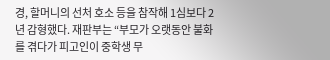경, 할머니의 선처 호소 등을 참작해 1심보다 2년 감형했다. 재판부는 “부모가 오랫동안 불화를 겪다가 피고인이 중학생 무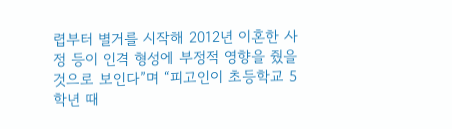렵부터 별거를 시작해 2012년 이혼한 사정 등이 인격 형성에 부정적 영향을 줬을 것으로 보인다”며 “피고인이 초등학교 5학년 때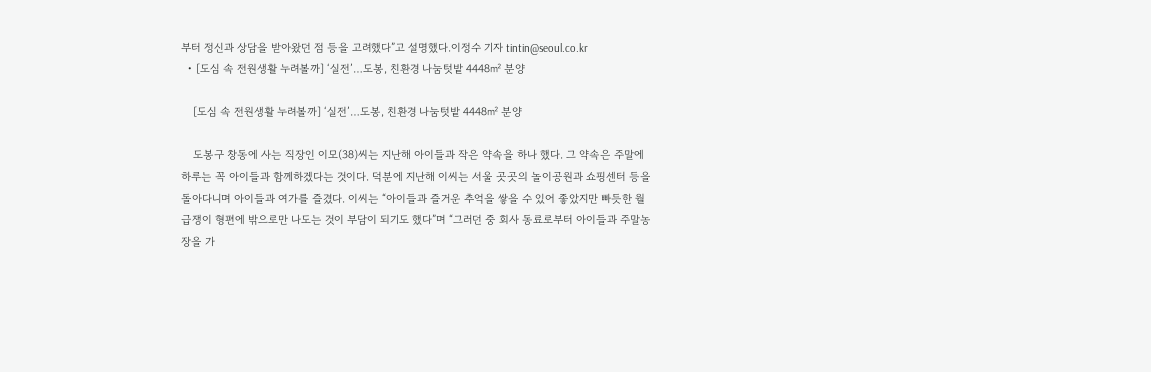부터 정신과 상담을 받아왔던 점 등을 고려했다”고 설명했다.이정수 기자 tintin@seoul.co.kr
  • [도심 속 전원생활 누려볼까] ‘실전’…도봉, 친환경 나눔텃밭 4448㎡ 분양

    [도심 속 전원생활 누려볼까] ‘실전’…도봉, 친환경 나눔텃밭 4448㎡ 분양

    도봉구 창동에 사는 직장인 이모(38)씨는 지난해 아이들과 작은 약속을 하나 했다. 그 약속은 주말에 하루는 꼭 아이들과 함께하겠다는 것이다. 덕분에 지난해 이씨는 서울 곳곳의 놀이공원과 쇼핑센터 등을 돌아다니며 아이들과 여가를 즐겼다. 이씨는 “아이들과 즐거운 추억을 쌓을 수 있어 좋았지만 빠듯한 월급쟁이 형편에 밖으로만 나도는 것이 부담이 되기도 했다”며 “그러던 중 회사 동료로부터 아이들과 주말농장을 가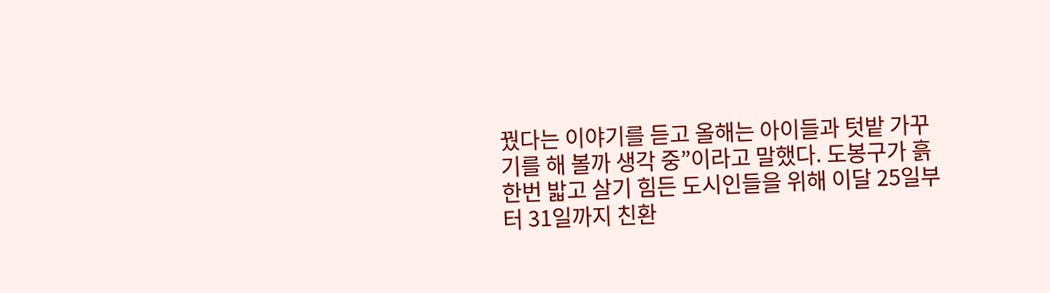꿨다는 이야기를 듣고 올해는 아이들과 텃밭 가꾸기를 해 볼까 생각 중”이라고 말했다. 도봉구가 흙 한번 밟고 살기 힘든 도시인들을 위해 이달 25일부터 31일까지 친환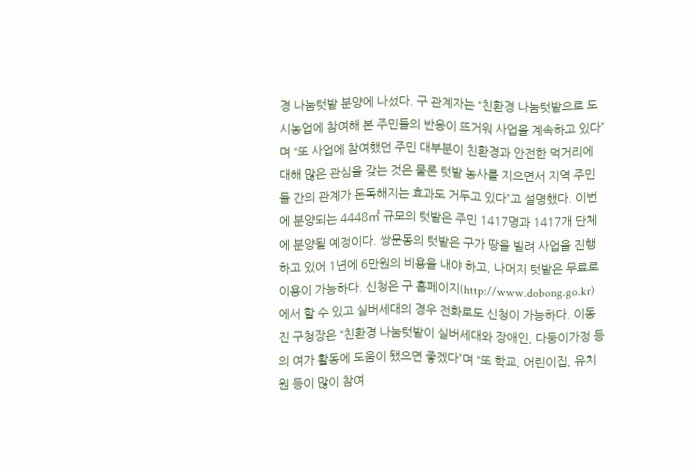경 나눔텃밭 분양에 나섰다. 구 관계자는 “친환경 나눔텃밭으로 도시농업에 참여해 본 주민들의 반응이 뜨거워 사업을 계속하고 있다”며 “또 사업에 참여했던 주민 대부분이 친환경과 안전한 먹거리에 대해 많은 관심을 갖는 것은 물론 텃밭 농사를 지으면서 지역 주민들 간의 관계가 돈독해지는 효과도 거두고 있다”고 설명했다. 이번에 분양되는 4448㎡ 규모의 텃밭은 주민 1417명과 1417개 단체에 분양될 예정이다. 쌍문동의 텃밭은 구가 땅을 빌려 사업을 진행하고 있어 1년에 6만원의 비용을 내야 하고, 나머지 텃밭은 무료로 이용이 가능하다. 신청은 구 홈페이지(http://www.dobong.go.kr)에서 할 수 있고 실버세대의 경우 전화로도 신청이 가능하다. 이동진 구청장은 “친환경 나눔텃밭이 실버세대와 장애인, 다둥이가정 등의 여가 활동에 도움이 됐으면 좋겠다”며 “또 학교, 어린이집, 유치원 등이 많이 참여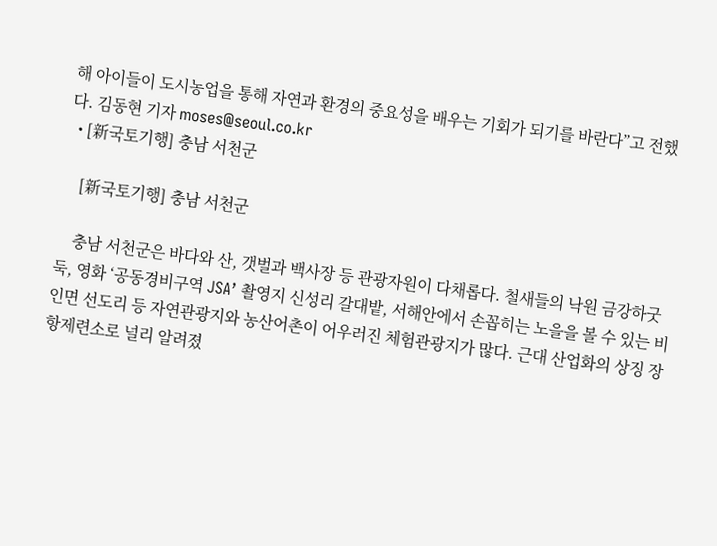해 아이들이 도시농업을 통해 자연과 환경의 중요성을 배우는 기회가 되기를 바란다”고 전했다. 김동현 기자 moses@seoul.co.kr
  • [新국토기행] 충남 서천군

    [新국토기행] 충남 서천군

    충남 서천군은 바다와 산, 갯벌과 백사장 등 관광자원이 다채롭다. 철새들의 낙원 금강하굿둑, 영화 ‘공동경비구역 JSA’ 촬영지 신성리 갈대밭, 서해안에서 손꼽히는 노을을 볼 수 있는 비인면 선도리 등 자연관광지와 농산어촌이 어우러진 체험관광지가 많다. 근대 산업화의 상징 장항제련소로 널리 알려졌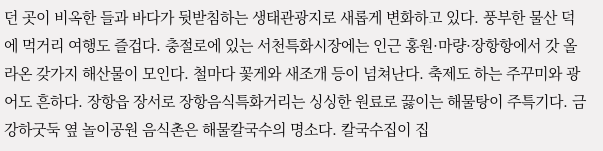던 곳이 비옥한 들과 바다가 뒷받침하는 생태관광지로 새롭게 변화하고 있다. 풍부한 물산 덕에 먹거리 여행도 즐겁다. 충절로에 있는 서천특화시장에는 인근 홍원·마량·장항항에서 갓 올라온 갖가지 해산물이 모인다. 철마다 꽃게와 새조개 등이 넘쳐난다. 축제도 하는 주꾸미와 광어도 흔하다. 장항읍 장서로 장항음식특화거리는 싱싱한 원료로 끓이는 해물탕이 주특기다. 금강하굿둑 옆 놀이공원 음식촌은 해물칼국수의 명소다. 칼국수집이 집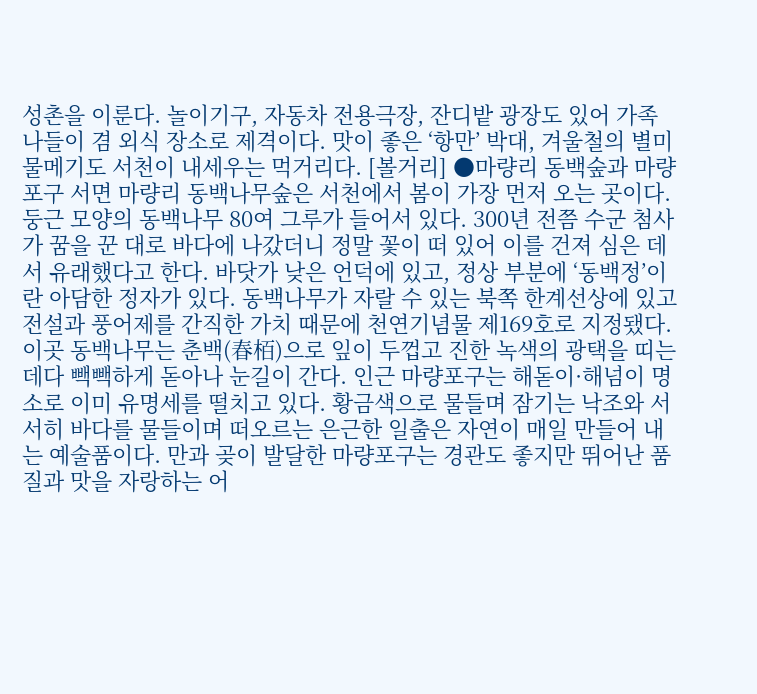성촌을 이룬다. 놀이기구, 자동차 전용극장, 잔디밭 광장도 있어 가족 나들이 겸 외식 장소로 제격이다. 맛이 좋은 ‘항만’ 박대, 겨울철의 별미 물메기도 서천이 내세우는 먹거리다. [볼거리] ●마량리 동백숲과 마량포구 서면 마량리 동백나무숲은 서천에서 봄이 가장 먼저 오는 곳이다. 둥근 모양의 동백나무 80여 그루가 들어서 있다. 300년 전쯤 수군 첨사가 꿈을 꾼 대로 바다에 나갔더니 정말 꽃이 떠 있어 이를 건져 심은 데서 유래했다고 한다. 바닷가 낮은 언덕에 있고, 정상 부분에 ‘동백정’이란 아담한 정자가 있다. 동백나무가 자랄 수 있는 북쪽 한계선상에 있고 전설과 풍어제를 간직한 가치 때문에 천연기념물 제169호로 지정됐다. 이곳 동백나무는 춘백(春栢)으로 잎이 두껍고 진한 녹색의 광택을 띠는 데다 빽빽하게 돋아나 눈길이 간다. 인근 마량포구는 해돋이·해넘이 명소로 이미 유명세를 떨치고 있다. 황금색으로 물들며 잠기는 낙조와 서서히 바다를 물들이며 떠오르는 은근한 일출은 자연이 매일 만들어 내는 예술품이다. 만과 곶이 발달한 마량포구는 경관도 좋지만 뛰어난 품질과 맛을 자랑하는 어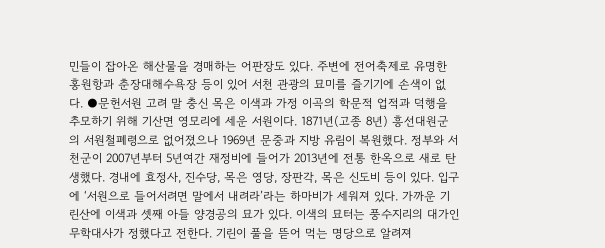민들이 잡아온 해산물을 경매하는 어판장도 있다. 주변에 전어축제로 유명한 홍원항과 춘장대해수욕장 등이 있어 서천 관광의 묘미를 즐기기에 손색이 없다. ●문헌서원 고려 말 충신 목은 이색과 가정 이곡의 학문적 업적과 덕행을 추모하기 위해 기산면 영모리에 세운 서원이다. 1871년(고종 8년) 흥선대원군의 서원철폐령으로 없어졌으나 1969년 문중과 지방 유림이 복원했다. 정부와 서천군이 2007년부터 5년여간 재정비에 들어가 2013년에 전통 한옥으로 새로 탄생했다. 경내에 효정사, 진수당, 목은 영당, 장판각, 목은 신도비 등이 있다. 입구에 ‘서원으로 들어서려면 말에서 내려라’라는 하마비가 세워져 있다. 가까운 기린산에 이색과 셋째 아들 양경공의 묘가 있다. 이색의 묘터는 풍수지리의 대가인 무학대사가 정했다고 전한다. 기린이 풀을 뜯어 먹는 명당으로 알려져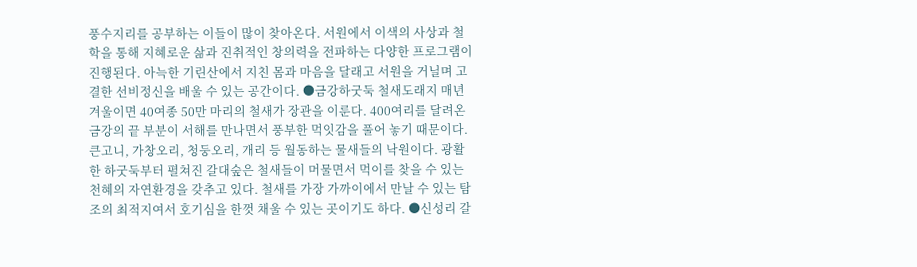풍수지리를 공부하는 이들이 많이 찾아온다. 서원에서 이색의 사상과 철학을 통해 지혜로운 삶과 진취적인 창의력을 전파하는 다양한 프로그램이 진행된다. 아늑한 기린산에서 지친 몸과 마음을 달래고 서원을 거닐며 고결한 선비정신을 배울 수 있는 공간이다. ●금강하굿둑 철새도래지 매년 겨울이면 40여종 50만 마리의 철새가 장관을 이룬다. 400여리를 달려온 금강의 끝 부분이 서해를 만나면서 풍부한 먹잇감을 풀어 놓기 때문이다. 큰고니, 가창오리, 청둥오리, 개리 등 월동하는 물새들의 낙원이다. 광활한 하굿둑부터 펼쳐진 갈대숲은 철새들이 머물면서 먹이를 찾을 수 있는 천혜의 자연환경을 갖추고 있다. 철새를 가장 가까이에서 만날 수 있는 탐조의 최적지여서 호기심을 한껏 채울 수 있는 곳이기도 하다. ●신성리 갈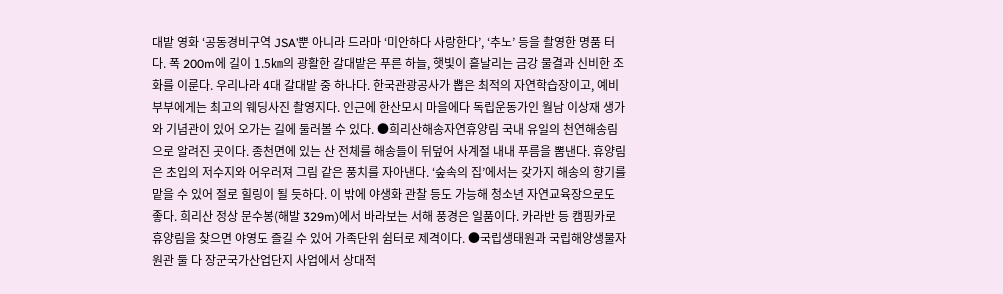대밭 영화 ‘공동경비구역 JSA’뿐 아니라 드라마 ‘미안하다 사랑한다’, ‘추노’ 등을 촬영한 명품 터다. 폭 200m에 길이 1.5㎞의 광활한 갈대밭은 푸른 하늘, 햇빛이 흩날리는 금강 물결과 신비한 조화를 이룬다. 우리나라 4대 갈대밭 중 하나다. 한국관광공사가 뽑은 최적의 자연학습장이고, 예비 부부에게는 최고의 웨딩사진 촬영지다. 인근에 한산모시 마을에다 독립운동가인 월남 이상재 생가와 기념관이 있어 오가는 길에 둘러볼 수 있다. ●희리산해송자연휴양림 국내 유일의 천연해송림으로 알려진 곳이다. 종천면에 있는 산 전체를 해송들이 뒤덮어 사계절 내내 푸름을 뽐낸다. 휴양림은 초입의 저수지와 어우러져 그림 같은 풍치를 자아낸다. ‘숲속의 집’에서는 갖가지 해송의 향기를 맡을 수 있어 절로 힐링이 될 듯하다. 이 밖에 야생화 관찰 등도 가능해 청소년 자연교육장으로도 좋다. 희리산 정상 문수봉(해발 329m)에서 바라보는 서해 풍경은 일품이다. 카라반 등 캠핑카로 휴양림을 찾으면 야영도 즐길 수 있어 가족단위 쉼터로 제격이다. ●국립생태원과 국립해양생물자원관 둘 다 장군국가산업단지 사업에서 상대적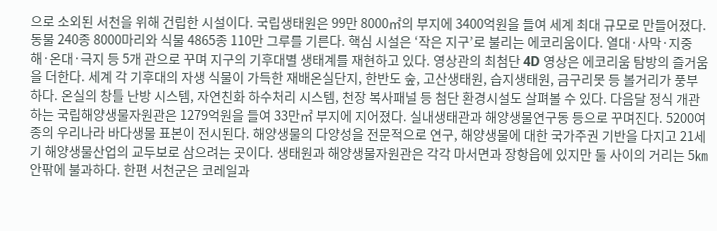으로 소외된 서천을 위해 건립한 시설이다. 국립생태원은 99만 8000㎡의 부지에 3400억원을 들여 세계 최대 규모로 만들어졌다. 동물 240종 8000마리와 식물 4865종 110만 그루를 기른다. 핵심 시설은 ‘작은 지구’로 불리는 에코리움이다. 열대·사막·지중해·온대·극지 등 5개 관으로 꾸며 지구의 기후대별 생태계를 재현하고 있다. 영상관의 최첨단 4D 영상은 에코리움 탐방의 즐거움을 더한다. 세계 각 기후대의 자생 식물이 가득한 재배온실단지, 한반도 숲, 고산생태원, 습지생태원, 금구리못 등 볼거리가 풍부하다. 온실의 창틀 난방 시스템, 자연친화 하수처리 시스템, 천장 복사패널 등 첨단 환경시설도 살펴볼 수 있다. 다음달 정식 개관하는 국립해양생물자원관은 1279억원을 들여 33만㎡ 부지에 지어졌다. 실내생태관과 해양생물연구동 등으로 꾸며진다. 5200여종의 우리나라 바다생물 표본이 전시된다. 해양생물의 다양성을 전문적으로 연구, 해양생물에 대한 국가주권 기반을 다지고 21세기 해양생물산업의 교두보로 삼으려는 곳이다. 생태원과 해양생물자원관은 각각 마서면과 장항읍에 있지만 둘 사이의 거리는 5㎞ 안팎에 불과하다. 한편 서천군은 코레일과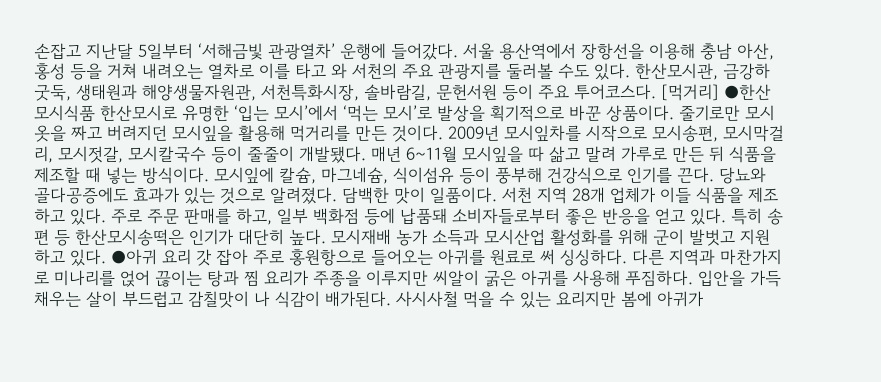손잡고 지난달 5일부터 ‘서해금빛 관광열차’ 운행에 들어갔다. 서울 용산역에서 장항선을 이용해 충남 아산, 홍성 등을 거쳐 내려오는 열차로 이를 타고 와 서천의 주요 관광지를 둘러볼 수도 있다. 한산모시관, 금강하굿둑, 생태원과 해양생물자원관, 서천특화시장, 솔바람길, 문헌서원 등이 주요 투어코스다. [먹거리] ●한산모시식품 한산모시로 유명한 ‘입는 모시’에서 ‘먹는 모시’로 발상을 획기적으로 바꾼 상품이다. 줄기로만 모시옷을 짜고 버려지던 모시잎을 활용해 먹거리를 만든 것이다. 2009년 모시잎차를 시작으로 모시송편, 모시막걸리, 모시젓갈, 모시칼국수 등이 줄줄이 개발됐다. 매년 6~11월 모시잎을 따 삶고 말려 가루로 만든 뒤 식품을 제조할 때 넣는 방식이다. 모시잎에 칼슘, 마그네슘, 식이섬유 등이 풍부해 건강식으로 인기를 끈다. 당뇨와 골다공증에도 효과가 있는 것으로 알려졌다. 담백한 맛이 일품이다. 서천 지역 28개 업체가 이들 식품을 제조하고 있다. 주로 주문 판매를 하고, 일부 백화점 등에 납품돼 소비자들로부터 좋은 반응을 얻고 있다. 특히 송편 등 한산모시송떡은 인기가 대단히 높다. 모시재배 농가 소득과 모시산업 활성화를 위해 군이 발벗고 지원하고 있다. ●아귀 요리 갓 잡아 주로 홍원항으로 들어오는 아귀를 원료로 써 싱싱하다. 다른 지역과 마찬가지로 미나리를 얹어 끊이는 탕과 찜 요리가 주종을 이루지만 씨알이 굵은 아귀를 사용해 푸짐하다. 입안을 가득 채우는 살이 부드럽고 감칠맛이 나 식감이 배가된다. 사시사철 먹을 수 있는 요리지만 봄에 아귀가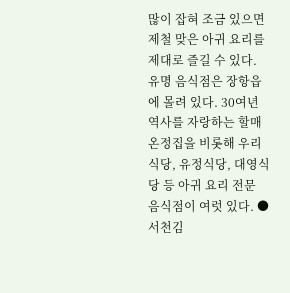많이 잡혀 조금 있으면 제철 맞은 아귀 요리를 제대로 즐길 수 있다. 유명 음식점은 장항읍에 몰려 있다. 30여년 역사를 자랑하는 할매온정집을 비롯해 우리식당, 유정식당, 대영식당 등 아귀 요리 전문 음식점이 여럿 있다. ●서천김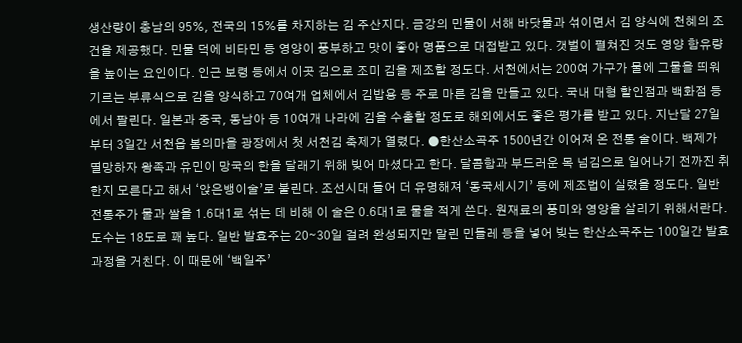생산량이 충남의 95%, 전국의 15%를 차지하는 김 주산지다. 금강의 민물이 서해 바닷물과 섞이면서 김 양식에 천혜의 조건을 제공했다. 민물 덕에 비타민 등 영양이 풍부하고 맛이 좋아 명품으로 대접받고 있다. 갯벌이 펼쳐진 것도 영양 함유량을 높이는 요인이다. 인근 보령 등에서 이곳 김으로 조미 김을 제조할 정도다. 서천에서는 200여 가구가 물에 그물을 띄워 기르는 부류식으로 김을 양식하고 70여개 업체에서 김밥용 등 주로 마른 김을 만들고 있다. 국내 대형 할인점과 백화점 등에서 팔린다. 일본과 중국, 동남아 등 10여개 나라에 김을 수출할 정도로 해외에서도 좋은 평가를 받고 있다. 지난달 27일부터 3일간 서천읍 봄의마을 광장에서 첫 서천김 축제가 열렸다. ●한산소곡주 1500년간 이어져 온 전통 술이다. 백제가 멸망하자 왕족과 유민이 망국의 한을 달래기 위해 빚어 마셨다고 한다. 달콤함과 부드러운 목 넘김으로 일어나기 전까진 취한지 모른다고 해서 ‘앉은뱅이술’로 불린다. 조선시대 들어 더 유명해져 ‘동국세시기’ 등에 제조법이 실렸을 정도다. 일반 전통주가 물과 쌀을 1.6대1로 섞는 데 비해 이 술은 0.6대1로 물을 적게 쓴다. 원재료의 풍미와 영양을 살리기 위해서란다. 도수는 18도로 꽤 높다. 일반 발효주는 20∼30일 걸려 완성되지만 말린 민들레 등을 넣어 빚는 한산소곡주는 100일간 발효 과정을 거친다. 이 때문에 ‘백일주’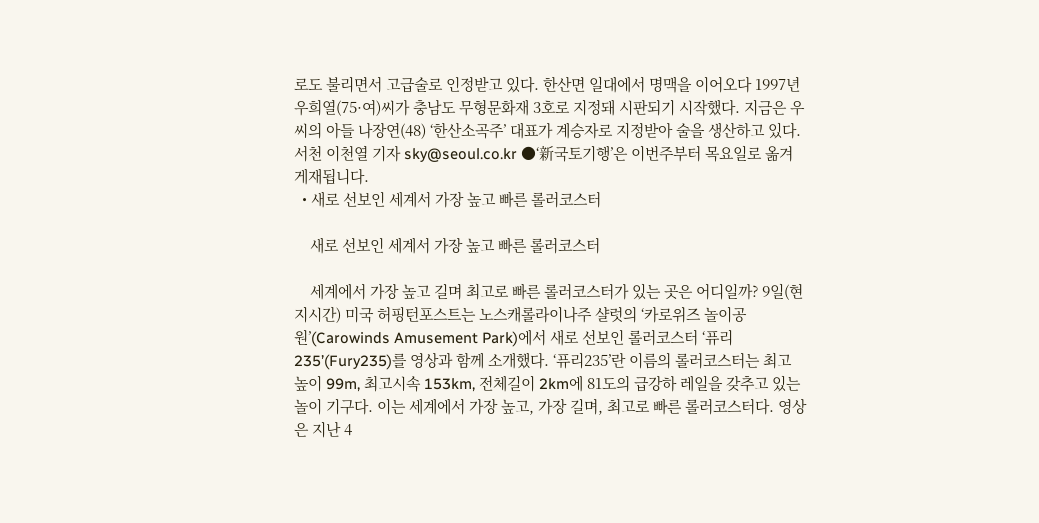로도 불리면서 고급술로 인정받고 있다. 한산면 일대에서 명맥을 이어오다 1997년 우희열(75·여)씨가 충남도 무형문화재 3호로 지정돼 시판되기 시작했다. 지금은 우씨의 아들 나장연(48) ‘한산소곡주’ 대표가 계승자로 지정받아 술을 생산하고 있다. 서천 이천열 기자 sky@seoul.co.kr ●‘新국토기행’은 이번주부터 목요일로 옮겨 게재됩니다.
  • 새로 선보인 세계서 가장 높고 빠른 롤러코스터

    새로 선보인 세계서 가장 높고 빠른 롤러코스터

    세계에서 가장 높고 길며 최고로 빠른 롤러코스터가 있는 곳은 어디일까? 9일(현지시간) 미국 허핑턴포스트는 노스캐롤라이나주 샬럿의 ‘카로위즈 놀이공원’(Carowinds Amusement Park)에서 새로 선보인 롤러코스터 ‘퓨리235’(Fury235)를 영상과 함께 소개했다. ‘퓨리235’란 이름의 롤러코스터는 최고 높이 99m, 최고시속 153km, 전체길이 2km에 81도의 급강하 레일을 갖추고 있는 놀이 기구다. 이는 세계에서 가장 높고, 가장 길며, 최고로 빠른 롤러코스터다. 영상은 지난 4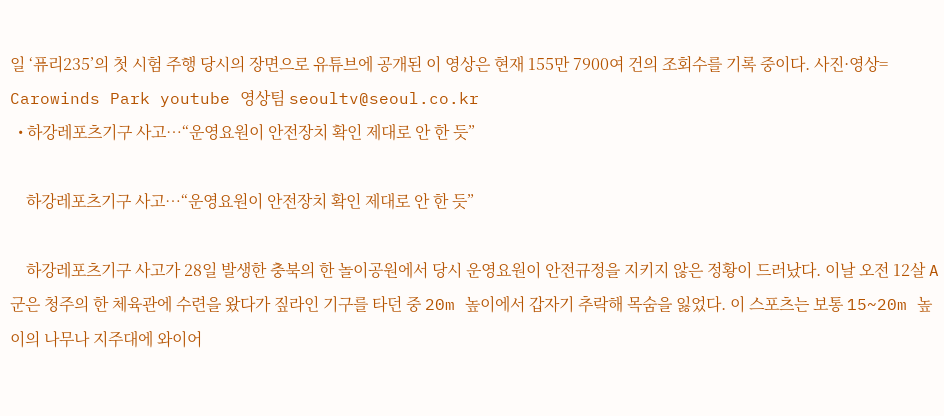일 ‘퓨리235’의 첫 시험 주행 당시의 장면으로 유튜브에 공개된 이 영상은 현재 155만 7900여 건의 조회수를 기록 중이다. 사진·영상= Carowinds Park youtube 영상팀 seoultv@seoul.co.kr
  • 하강레포츠기구 사고…“운영요원이 안전장치 확인 제대로 안 한 듯”

    하강레포츠기구 사고…“운영요원이 안전장치 확인 제대로 안 한 듯”

    하강레포츠기구 사고가 28일 발생한 충북의 한 놀이공원에서 당시 운영요원이 안전규정을 지키지 않은 정황이 드러났다. 이날 오전 12살 A군은 청주의 한 체육관에 수련을 왔다가 짚라인 기구를 타던 중 20m 높이에서 갑자기 추락해 목숨을 잃었다. 이 스포츠는 보통 15~20m 높이의 나무나 지주대에 와이어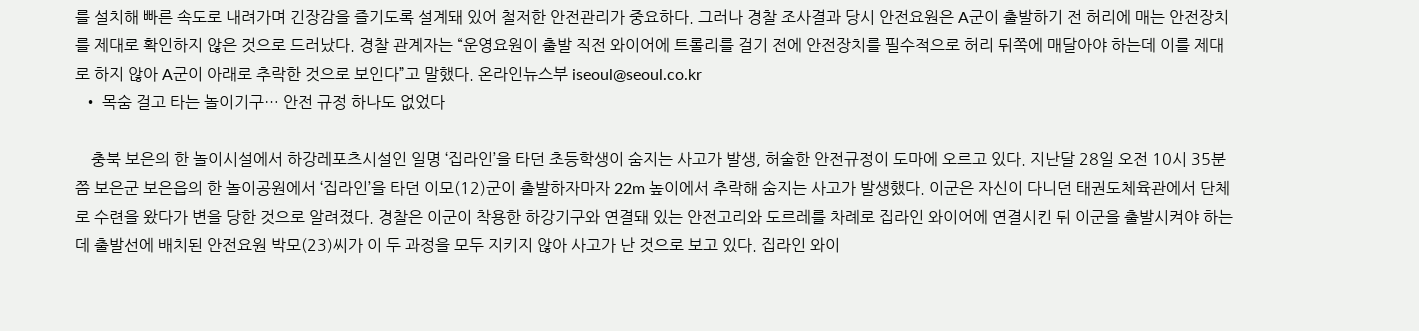를 설치해 빠른 속도로 내려가며 긴장감을 즐기도록 설계돼 있어 철저한 안전관리가 중요하다. 그러나 경찰 조사결과 당시 안전요원은 A군이 출발하기 전 허리에 매는 안전장치를 제대로 확인하지 않은 것으로 드러났다. 경찰 관계자는 “운영요원이 출발 직전 와이어에 트롤리를 걸기 전에 안전장치를 필수적으로 허리 뒤쪽에 매달아야 하는데 이를 제대로 하지 않아 A군이 아래로 추락한 것으로 보인다”고 말했다. 온라인뉴스부 iseoul@seoul.co.kr
  • 목숨 걸고 타는 놀이기구… 안전 규정 하나도 없었다

    충북 보은의 한 놀이시설에서 하강레포츠시설인 일명 ‘집라인’을 타던 초등학생이 숨지는 사고가 발생, 허술한 안전규정이 도마에 오르고 있다. 지난달 28일 오전 10시 35분쯤 보은군 보은읍의 한 놀이공원에서 ‘집라인’을 타던 이모(12)군이 출발하자마자 22m 높이에서 추락해 숨지는 사고가 발생했다. 이군은 자신이 다니던 태권도체육관에서 단체로 수련을 왔다가 변을 당한 것으로 알려졌다. 경찰은 이군이 착용한 하강기구와 연결돼 있는 안전고리와 도르레를 차례로 집라인 와이어에 연결시킨 뒤 이군을 출발시켜야 하는데 출발선에 배치된 안전요원 박모(23)씨가 이 두 과정을 모두 지키지 않아 사고가 난 것으로 보고 있다. 집라인 와이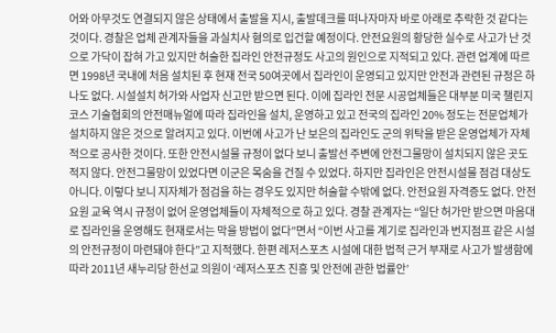어와 아무것도 연결되지 않은 상태에서 출발을 지시, 출발데크를 떠나자마자 바로 아래로 추락한 것 같다는 것이다. 경찰은 업체 관계자들을 과실치사 혐의로 입건할 예정이다. 안전요원의 황당한 실수로 사고가 난 것으로 가닥이 잡혀 가고 있지만 허술한 집라인 안전규정도 사고의 원인으로 지적되고 있다. 관련 업계에 따르면 1998년 국내에 처음 설치된 후 현재 전국 50여곳에서 집라인이 운영되고 있지만 안전과 관련된 규정은 하나도 없다. 시설설치 허가와 사업자 신고만 받으면 된다. 이에 집라인 전문 시공업체들은 대부분 미국 챌린지코스 기술협회의 안전매뉴얼에 따라 집라인을 설치, 운영하고 있고 전국의 집라인 20% 정도는 전문업체가 설치하지 않은 것으로 알려지고 있다. 이번에 사고가 난 보은의 집라인도 군의 위탁을 받은 운영업체가 자체적으로 공사한 것이다. 또한 안전시설물 규정이 없다 보니 출발선 주변에 안전그물망이 설치되지 않은 곳도 적지 않다. 안전그물망이 있었다면 이군은 목숨을 건질 수 있었다. 하지만 집라인은 안전시설물 점검 대상도 아니다. 이렇다 보니 지자체가 점검을 하는 경우도 있지만 허술할 수밖에 없다. 안전요원 자격증도 없다. 안전요원 교육 역시 규정이 없어 운영업체들이 자체적으로 하고 있다. 경찰 관계자는 “일단 허가만 받으면 마음대로 집라인을 운영해도 현재로서는 막을 방법이 없다”면서 “이번 사고를 계기로 집라인과 번지점프 같은 시설의 안전규정이 마련돼야 한다”고 지적했다. 한편 레저스포츠 시설에 대한 법적 근거 부재로 사고가 발생함에 따라 2011년 새누리당 한선교 의원이 ‘레저스포츠 진흥 및 안전에 관한 법률안’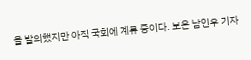을 발의했지만 아직 국회에 계류 중이다. 보은 남인우 기자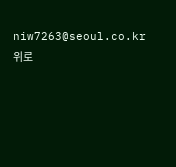niw7263@seoul.co.kr
위로